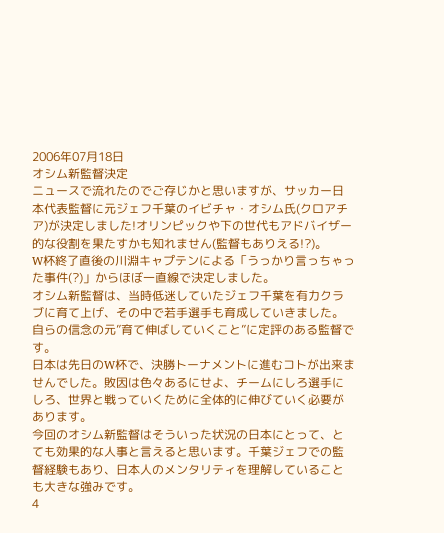2006年07月18日
オシム新監督決定
ニュースで流れたのでご存じかと思いますが、サッカー日本代表監督に元ジェフ千葉のイビチャ・オシム氏(クロアチア)が決定しました!オリンピックや下の世代もアドバイザー的な役割を果たすかも知れません(監督もありえる!?)。
W杯終了直後の川淵キャプテンによる「うっかり言っちゃった事件(?)」からほぼ一直線で決定しました。
オシム新監督は、当時低迷していたジェフ千葉を有力クラブに育て上げ、その中で若手選手も育成していきました。自らの信念の元”育て伸ばしていくこと”に定評のある監督です。
日本は先日のW杯で、決勝トーナメントに進むコトが出来ませんでした。敗因は色々あるにせよ、チームにしろ選手にしろ、世界と戦っていくために全体的に伸びていく必要があります。
今回のオシム新監督はそういった状況の日本にとって、とても効果的な人事と言えると思います。千葉ジェフでの監督経験もあり、日本人のメンタリティを理解していることも大きな強みです。
4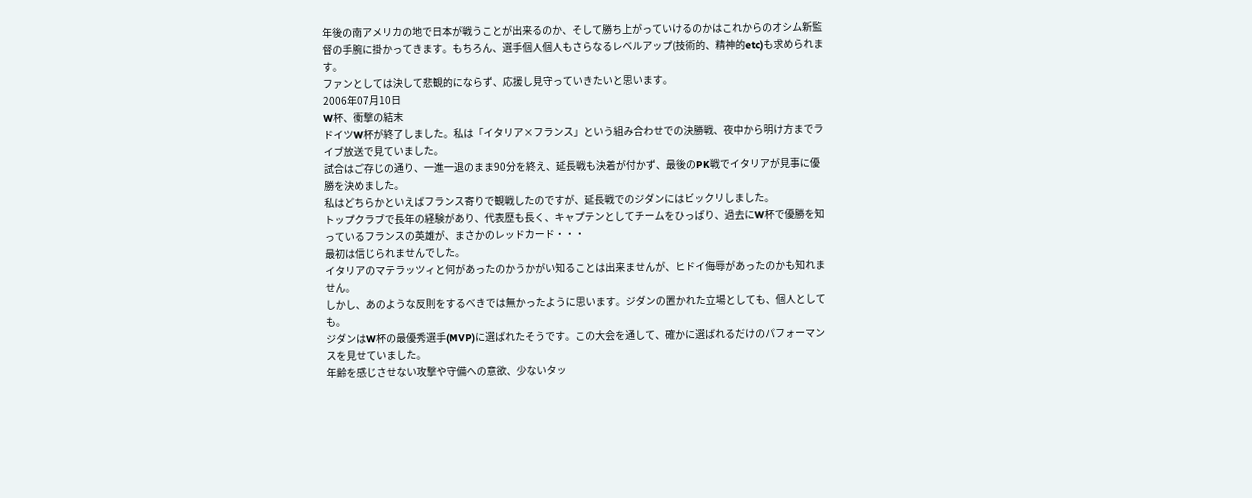年後の南アメリカの地で日本が戦うことが出来るのか、そして勝ち上がっていけるのかはこれからのオシム新監督の手腕に掛かってきます。もちろん、選手個人個人もさらなるレベルアップ(技術的、精神的etc)も求められます。
ファンとしては決して悲観的にならず、応援し見守っていきたいと思います。
2006年07月10日
W杯、衝撃の結末
ドイツW杯が終了しました。私は「イタリア×フランス」という組み合わせでの決勝戦、夜中から明け方までライブ放送で見ていました。
試合はご存じの通り、一進一退のまま90分を終え、延長戦も決着が付かず、最後のPK戦でイタリアが見事に優勝を決めました。
私はどちらかといえばフランス寄りで観戦したのですが、延長戦でのジダンにはビックリしました。
トップクラブで長年の経験があり、代表歴も長く、キャプテンとしてチームをひっぱり、過去にW杯で優勝を知っているフランスの英雄が、まさかのレッドカード・・・
最初は信じられませんでした。
イタリアのマテラッツィと何があったのかうかがい知ることは出来ませんが、ヒドイ侮辱があったのかも知れません。
しかし、あのような反則をするべきでは無かったように思います。ジダンの置かれた立場としても、個人としても。
ジダンはW杯の最優秀選手(MVP)に選ばれたそうです。この大会を通して、確かに選ばれるだけのパフォーマンスを見せていました。
年齢を感じさせない攻撃や守備への意欲、少ないタッ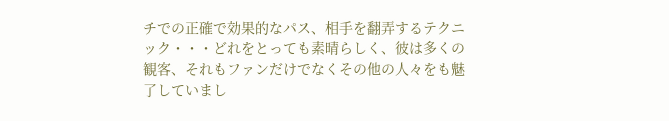チでの正確で効果的なパス、相手を翻弄するテクニック・・・どれをとっても素晴らしく、彼は多くの観客、それもファンだけでなくその他の人々をも魅了していまし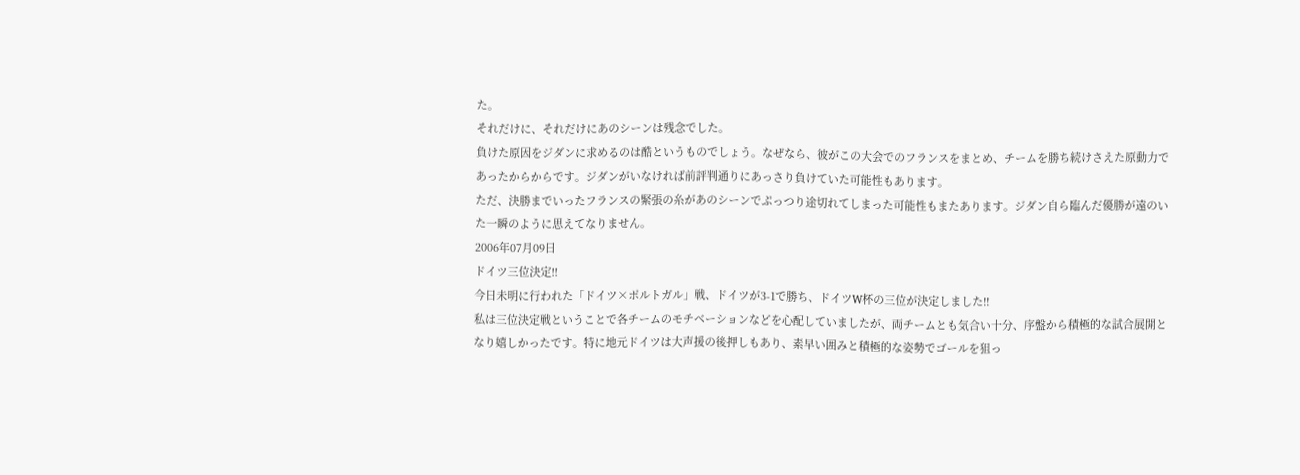た。
それだけに、それだけにあのシーンは残念でした。
負けた原因をジダンに求めるのは酷というものでしょう。なぜなら、彼がこの大会でのフランスをまとめ、チームを勝ち続けさえた原動力であったからからです。ジダンがいなければ前評判通りにあっさり負けていた可能性もあります。
ただ、決勝までいったフランスの緊張の糸があのシーンでぷっつり途切れてしまった可能性もまたあります。ジダン自ら臨んだ優勝が遠のいた一瞬のように思えてなりません。
2006年07月09日
ドイツ三位決定!!
今日未明に行われた「ドイツ×ポルトガル」戦、ドイツが3-1で勝ち、ドイツW杯の三位が決定しました!!
私は三位決定戦ということで各チームのモチベーションなどを心配していましたが、両チームとも気合い十分、序盤から積極的な試合展開となり嬉しかったです。特に地元ドイツは大声援の後押しもあり、素早い囲みと積極的な姿勢でゴールを狙っ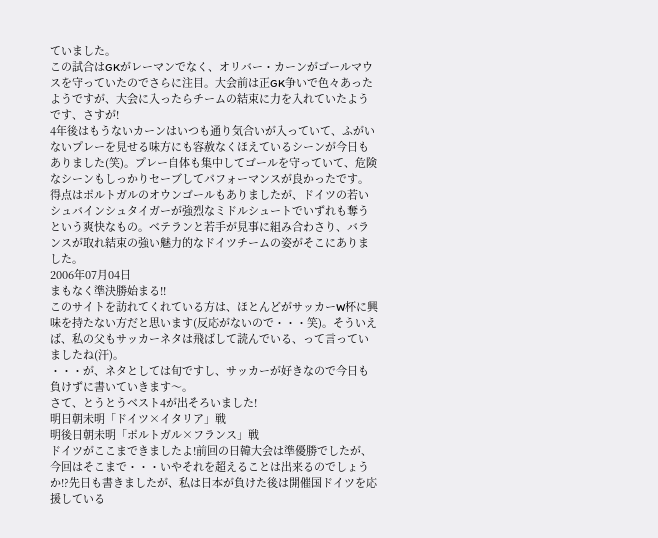ていました。
この試合はGKがレーマンでなく、オリバー・カーンがゴールマウスを守っていたのでさらに注目。大会前は正GK争いで色々あったようですが、大会に入ったらチームの結束に力を入れていたようです、さすが!
4年後はもうないカーンはいつも通り気合いが入っていて、ふがいないプレーを見せる味方にも容赦なくほえているシーンが今日もありました(笑)。プレー自体も集中してゴールを守っていて、危険なシーンもしっかりセーブしてパフォーマンスが良かったです。
得点はポルトガルのオウンゴールもありましたが、ドイツの若いシュバインシュタイガーが強烈なミドルシュートでいずれも奪うという爽快なもの。ベテランと若手が見事に組み合わさり、バランスが取れ結束の強い魅力的なドイツチームの姿がそこにありました。
2006年07月04日
まもなく準決勝始まる!!
このサイトを訪れてくれている方は、ほとんどがサッカーW杯に興味を持たない方だと思います(反応がないので・・・笑)。そういえば、私の父もサッカーネタは飛ばして読んでいる、って言っていましたね(汗)。
・・・が、ネタとしては旬ですし、サッカーが好きなので今日も負けずに書いていきます〜。
さて、とうとうベスト4が出そろいました!
明日朝未明「ドイツ×イタリア」戦
明後日朝未明「ポルトガル×フランス」戦
ドイツがここまできましたよ!前回の日韓大会は準優勝でしたが、今回はそこまで・・・いやそれを超えることは出来るのでしょうか!?先日も書きましたが、私は日本が負けた後は開催国ドイツを応援している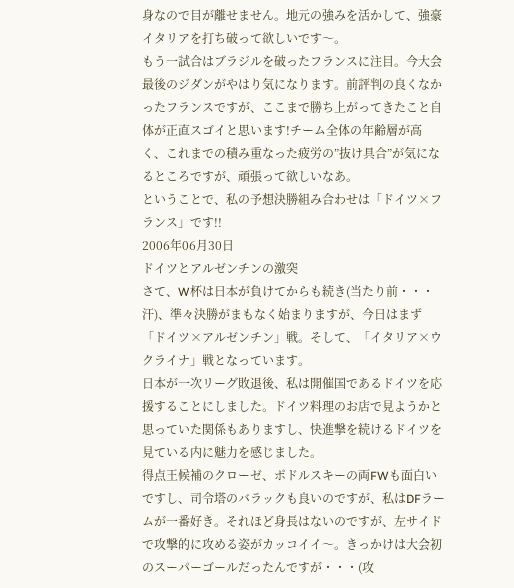身なので目が離せません。地元の強みを活かして、強豪イタリアを打ち破って欲しいです〜。
もう一試合はブラジルを破ったフランスに注目。今大会最後のジダンがやはり気になります。前評判の良くなかったフランスですが、ここまで勝ち上がってきたこと自体が正直スゴイと思います!チーム全体の年齢層が高く、これまでの積み重なった疲労の”抜け具合”が気になるところですが、頑張って欲しいなあ。
ということで、私の予想決勝組み合わせは「ドイツ×フランス」です!!
2006年06月30日
ドイツとアルゼンチンの激突
さて、W杯は日本が負けてからも続き(当たり前・・・汗)、準々決勝がまもなく始まりますが、今日はまず「ドイツ×アルゼンチン」戦。そして、「イタリア×ウクライナ」戦となっています。
日本が一次リーグ敗退後、私は開催国であるドイツを応援することにしました。ドイツ料理のお店で見ようかと思っていた関係もありますし、快進撃を続けるドイツを見ている内に魅力を感じました。
得点王候補のクローゼ、ポドルスキーの両FWも面白いですし、司令塔のバラックも良いのですが、私はDFラームが一番好き。それほど身長はないのですが、左サイドで攻撃的に攻める姿がカッコイイ〜。きっかけは大会初のスーパーゴールだったんですが・・・(攻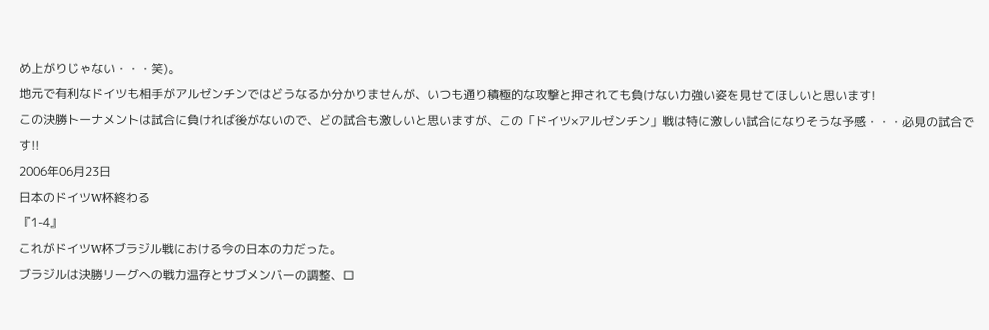め上がりじゃない・・・笑)。
地元で有利なドイツも相手がアルゼンチンではどうなるか分かりませんが、いつも通り積極的な攻撃と押されても負けない力強い姿を見せてほしいと思います!
この決勝トーナメントは試合に負ければ後がないので、どの試合も激しいと思いますが、この「ドイツ×アルゼンチン」戦は特に激しい試合になりそうな予感・・・必見の試合です!!
2006年06月23日
日本のドイツW杯終わる
『1-4』
これがドイツW杯ブラジル戦における今の日本の力だった。
ブラジルは決勝リーグへの戦力温存とサブメンバーの調整、ロ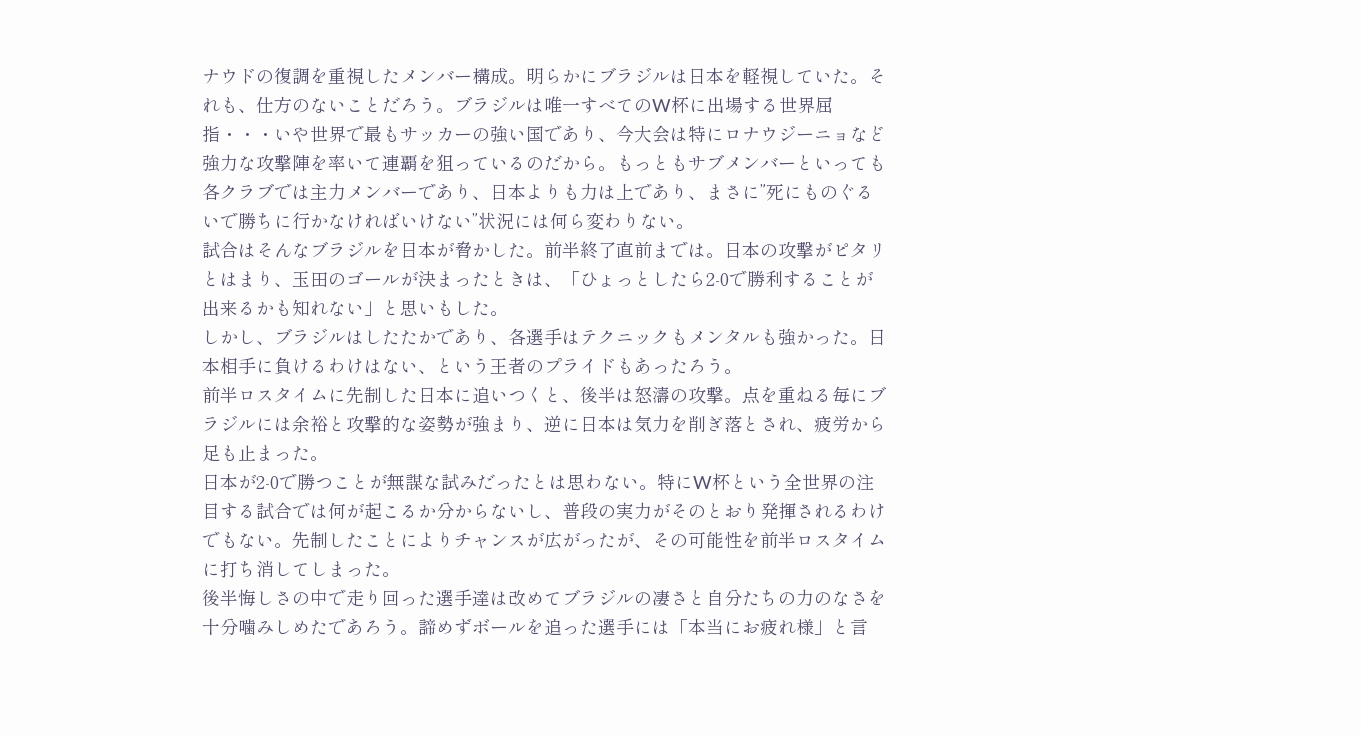ナウドの復調を重視したメンバー構成。明らかにブラジルは日本を軽視していた。それも、仕方のないことだろう。ブラジルは唯一すべてのW杯に出場する世界屈指・・・いや世界で最もサッカーの強い国であり、今大会は特にロナウジーニョなど強力な攻撃陣を率いて連覇を狙っているのだから。もっともサブメンバーといっても各クラブでは主力メンバーであり、日本よりも力は上であり、まさに”死にものぐるいで勝ちに行かなければいけない”状況には何ら変わりない。
試合はそんなブラジルを日本が脅かした。前半終了直前までは。日本の攻撃がピタリとはまり、玉田のゴールが決まったときは、「ひょっとしたら2-0で勝利することが出来るかも知れない」と思いもした。
しかし、ブラジルはしたたかであり、各選手はテクニックもメンタルも強かった。日本相手に負けるわけはない、という王者のプライドもあったろう。
前半ロスタイムに先制した日本に追いつくと、後半は怒濤の攻撃。点を重ねる毎にブラジルには余裕と攻撃的な姿勢が強まり、逆に日本は気力を削ぎ落とされ、疲労から足も止まった。
日本が2-0で勝つことが無謀な試みだったとは思わない。特にW杯という全世界の注目する試合では何が起こるか分からないし、普段の実力がそのとおり発揮されるわけでもない。先制したことによりチャンスが広がったが、その可能性を前半ロスタイムに打ち消してしまった。
後半悔しさの中で走り回った選手達は改めてブラジルの凄さと自分たちの力のなさを十分噛みしめたであろう。諦めずボールを追った選手には「本当にお疲れ様」と言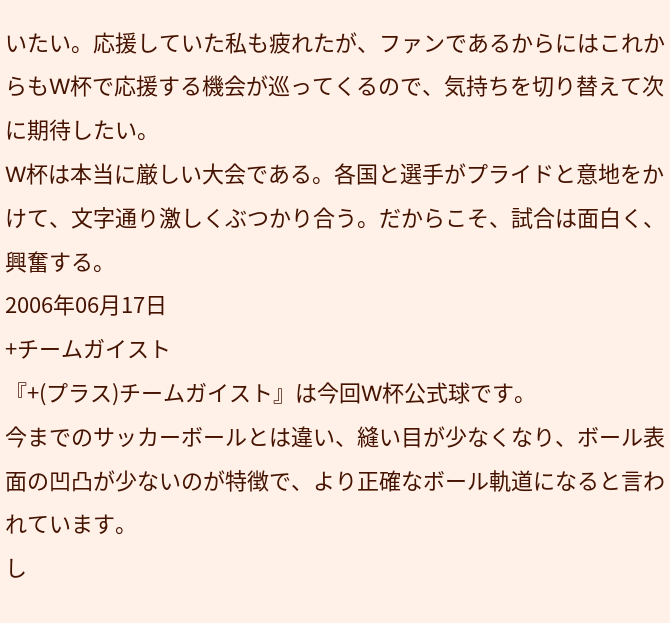いたい。応援していた私も疲れたが、ファンであるからにはこれからもW杯で応援する機会が巡ってくるので、気持ちを切り替えて次に期待したい。
W杯は本当に厳しい大会である。各国と選手がプライドと意地をかけて、文字通り激しくぶつかり合う。だからこそ、試合は面白く、興奮する。
2006年06月17日
+チームガイスト
『+(プラス)チームガイスト』は今回W杯公式球です。
今までのサッカーボールとは違い、縫い目が少なくなり、ボール表面の凹凸が少ないのが特徴で、より正確なボール軌道になると言われています。
し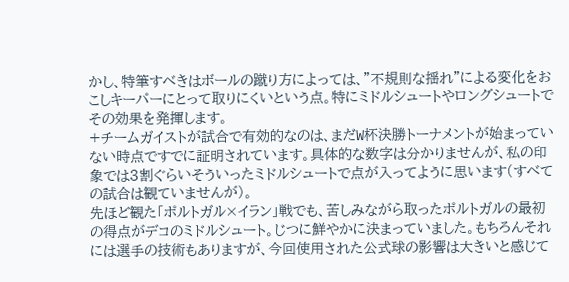かし、特筆すべきはボールの蹴り方によっては、”不規則な揺れ”による変化をおこしキーパーにとって取りにくいという点。特にミドルシュートやロングシュートでその効果を発揮します。
+チームガイストが試合で有効的なのは、まだW杯決勝トーナメントが始まっていない時点ですでに証明されています。具体的な数字は分かりませんが、私の印象では3割ぐらいそういったミドルシュートで点が入ってように思います(すべての試合は観ていませんが)。
先ほど観た「ポルトガル×イラン」戦でも、苦しみながら取ったポルトガルの最初の得点がデコのミドルシュート。じつに鮮やかに決まっていました。もちろんそれには選手の技術もありますが、今回使用された公式球の影響は大きいと感じて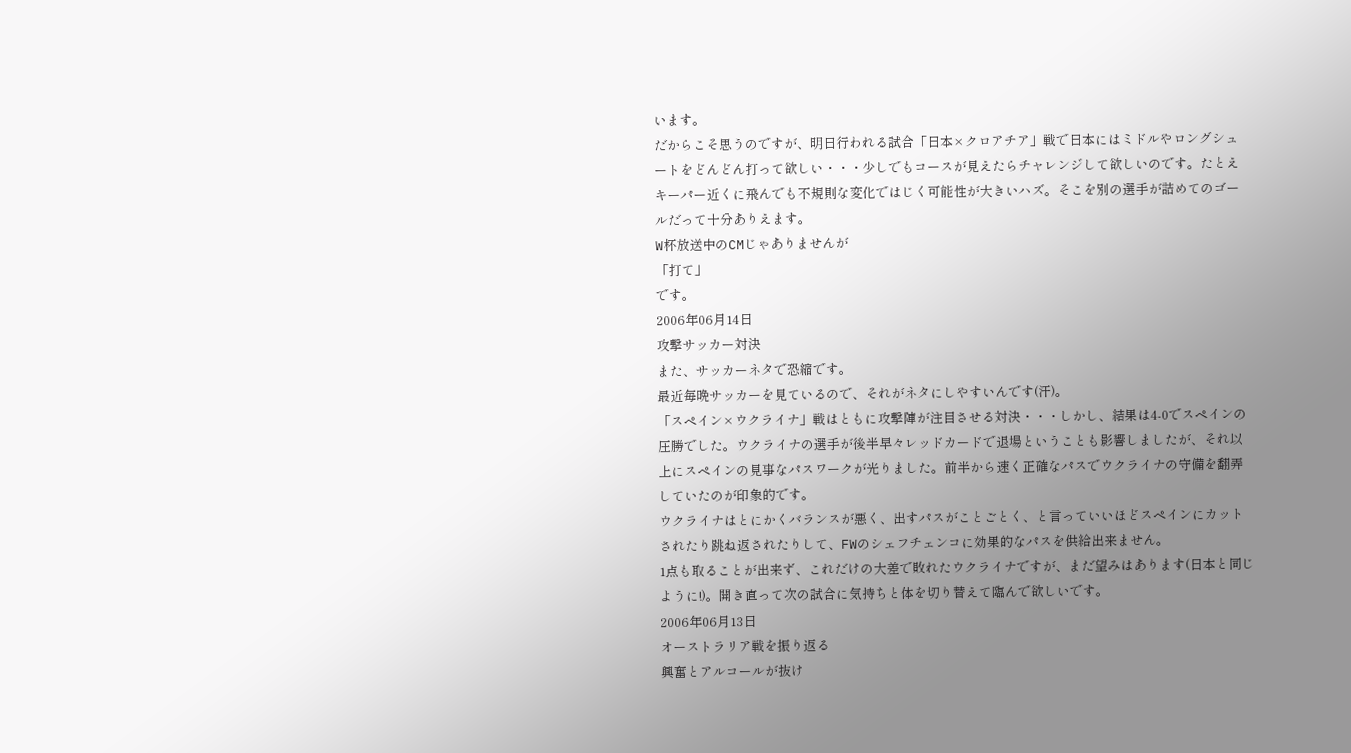います。
だからこそ思うのですが、明日行われる試合「日本×クロアチア」戦で日本にはミドルやロングシュートをどんどん打って欲しい・・・少しでもコースが見えたらチャレンジして欲しいのです。たとえキーパー近くに飛んでも不規則な変化ではじく可能性が大きいハズ。そこを別の選手が詰めてのゴールだって十分ありえます。
W杯放送中のCMじゃありませんが
「打て」
です。
2006年06月14日
攻撃サッカー対決
また、サッカーネタで恐縮です。
最近毎晩サッカーを見ているので、それがネタにしやすいんです(汗)。
「スペイン×ウクライナ」戦はともに攻撃陣が注目させる対決・・・しかし、結果は4-0でスペインの圧勝でした。ウクライナの選手が後半早々レッドカードで退場ということも影響しましたが、それ以上にスペインの見事なパスワークが光りました。前半から速く正確なパスでウクライナの守備を翻弄していたのが印象的です。
ウクライナはとにかくバランスが悪く、出すパスがことごとく、と言っていいほどスペインにカットされたり跳ね返されたりして、FWのシェフチェンコに効果的なパスを供給出来ません。
1点も取ることが出来ず、これだけの大差で敗れたウクライナですが、まだ望みはあります(日本と同じように!)。開き直って次の試合に気持ちと体を切り替えて臨んで欲しいです。
2006年06月13日
オーストラリア戦を振り返る
興奮とアルコールが抜け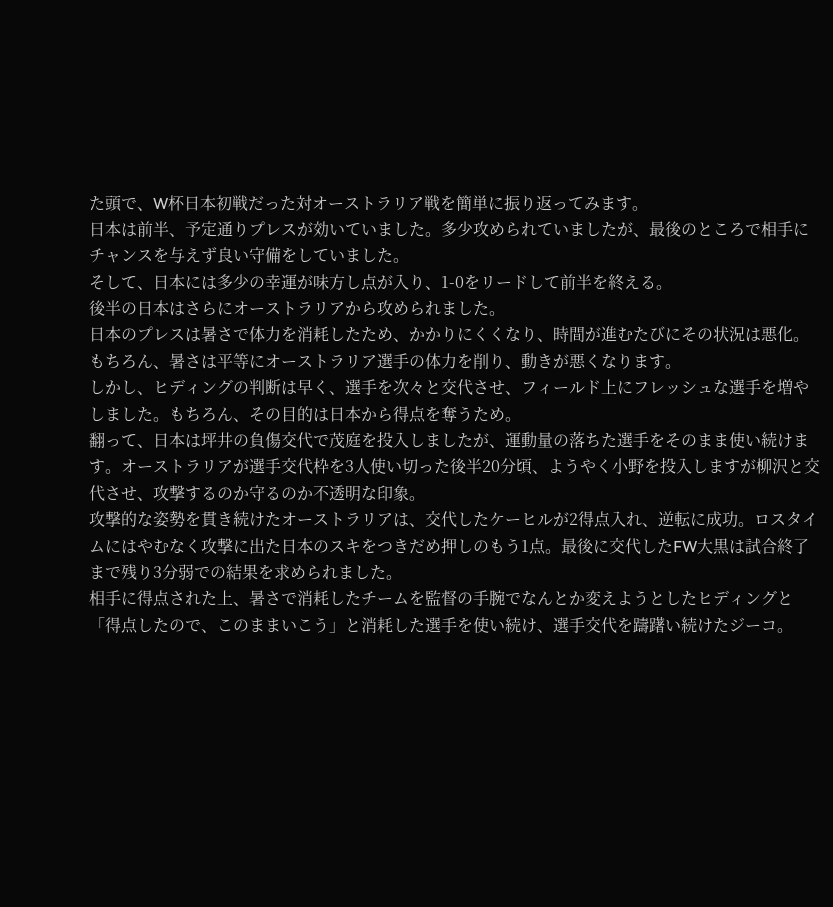た頭で、W杯日本初戦だった対オーストラリア戦を簡単に振り返ってみます。
日本は前半、予定通りプレスが効いていました。多少攻められていましたが、最後のところで相手にチャンスを与えず良い守備をしていました。
そして、日本には多少の幸運が味方し点が入り、1-0をリードして前半を終える。
後半の日本はさらにオーストラリアから攻められました。
日本のプレスは暑さで体力を消耗したため、かかりにくくなり、時間が進むたびにその状況は悪化。
もちろん、暑さは平等にオーストラリア選手の体力を削り、動きが悪くなります。
しかし、ヒディングの判断は早く、選手を次々と交代させ、フィールド上にフレッシュな選手を増やしました。もちろん、その目的は日本から得点を奪うため。
翻って、日本は坪井の負傷交代で茂庭を投入しましたが、運動量の落ちた選手をそのまま使い続けます。オーストラリアが選手交代枠を3人使い切った後半20分頃、ようやく小野を投入しますが柳沢と交代させ、攻撃するのか守るのか不透明な印象。
攻撃的な姿勢を貫き続けたオーストラリアは、交代したケーヒルが2得点入れ、逆転に成功。ロスタイムにはやむなく攻撃に出た日本のスキをつきだめ押しのもう1点。最後に交代したFW大黒は試合終了まで残り3分弱での結果を求められました。
相手に得点された上、暑さで消耗したチームを監督の手腕でなんとか変えようとしたヒディングと「得点したので、このままいこう」と消耗した選手を使い続け、選手交代を躊躇い続けたジーコ。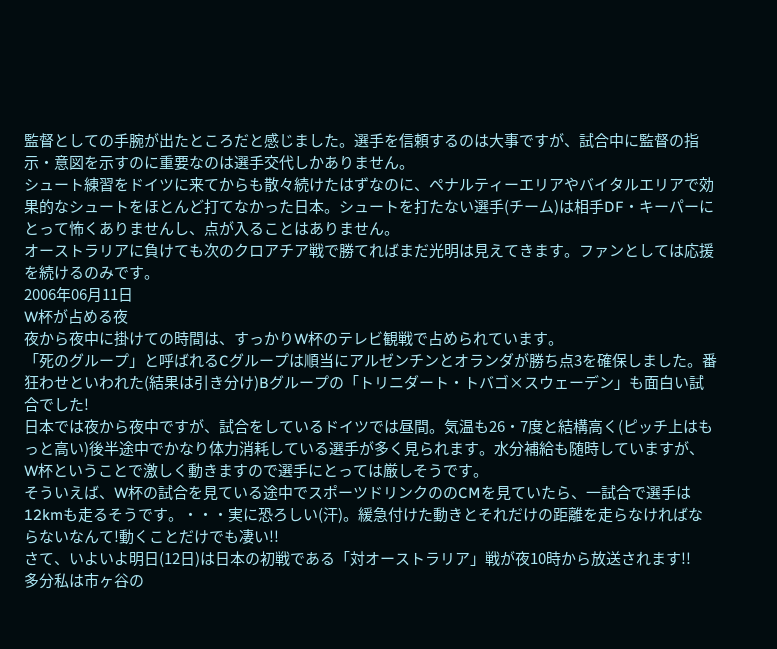監督としての手腕が出たところだと感じました。選手を信頼するのは大事ですが、試合中に監督の指示・意図を示すのに重要なのは選手交代しかありません。
シュート練習をドイツに来てからも散々続けたはずなのに、ペナルティーエリアやバイタルエリアで効果的なシュートをほとんど打てなかった日本。シュートを打たない選手(チーム)は相手DF・キーパーにとって怖くありませんし、点が入ることはありません。
オーストラリアに負けても次のクロアチア戦で勝てればまだ光明は見えてきます。ファンとしては応援を続けるのみです。
2006年06月11日
W杯が占める夜
夜から夜中に掛けての時間は、すっかりW杯のテレビ観戦で占められています。
「死のグループ」と呼ばれるCグループは順当にアルゼンチンとオランダが勝ち点3を確保しました。番狂わせといわれた(結果は引き分け)Bグループの「トリニダート・トバゴ×スウェーデン」も面白い試合でした!
日本では夜から夜中ですが、試合をしているドイツでは昼間。気温も26・7度と結構高く(ピッチ上はもっと高い)後半途中でかなり体力消耗している選手が多く見られます。水分補給も随時していますが、W杯ということで激しく動きますので選手にとっては厳しそうです。
そういえば、W杯の試合を見ている途中でスポーツドリンクののCMを見ていたら、一試合で選手は12kmも走るそうです。・・・実に恐ろしい(汗)。緩急付けた動きとそれだけの距離を走らなければならないなんて!動くことだけでも凄い!!
さて、いよいよ明日(12日)は日本の初戦である「対オーストラリア」戦が夜10時から放送されます!!
多分私は市ヶ谷の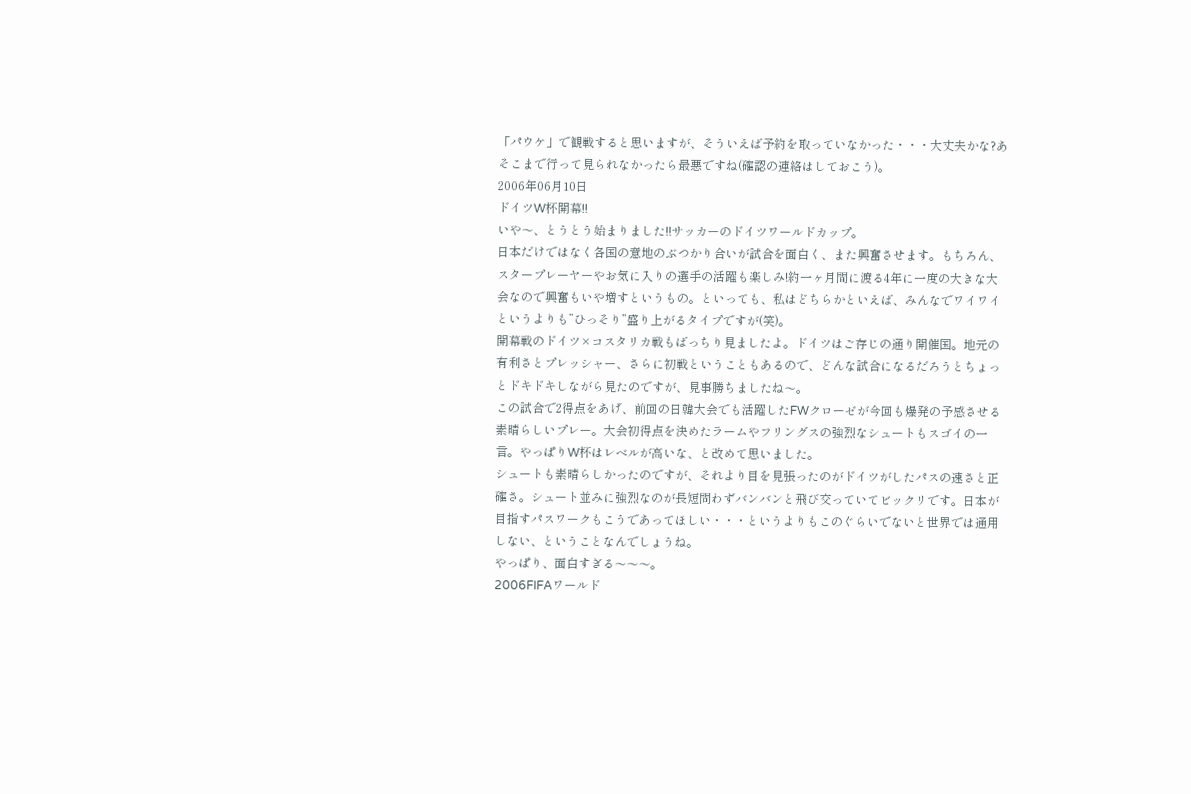「パウケ」で観戦すると思いますが、そういえば予約を取っていなかった・・・大丈夫かな?あそこまで行って見られなかったら最悪ですね(確認の連絡はしておこう)。
2006年06月10日
ドイツW杯開幕!!
いや〜、とうとう始まりました!!サッカーのドイツワールドカップ。
日本だけではなく各国の意地のぶつかり合いが試合を面白く、また興奮させます。もちろん、スタープレーヤーやお気に入りの選手の活躍も楽しみ!約一ヶ月間に渡る4年に一度の大きな大会なので興奮もいや増すというもの。といっても、私はどちらかといえば、みんなでワイワイというよりも”ひっそり”盛り上がるタイプですが(笑)。
開幕戦のドイツ×コスタリカ戦もばっちり見ましたよ。ドイツはご存じの通り開催国。地元の有利さとプレッシャー、さらに初戦ということもあるので、どんな試合になるだろうとちょっとドキドキしながら見たのですが、見事勝ちましたね〜。
この試合で2得点をあげ、前回の日韓大会でも活躍したFWクローゼが今回も爆発の予感させる素晴らしいプレー。大会初得点を決めたラームやフリングスの強烈なシュートもスゴイの一言。やっぱりW杯はレベルが高いな、と改めて思いました。
シュートも素晴らしかったのですが、それより目を見張ったのがドイツがしたパスの速さと正確さ。シュート並みに強烈なのが長短問わずバンバンと飛び交っていてビックリです。日本が目指すパスワークもこうであってほしい・・・というよりもこのぐらいでないと世界では通用しない、ということなんでしょうね。
やっぱり、面白すぎる〜〜〜。
2006FIFAワールド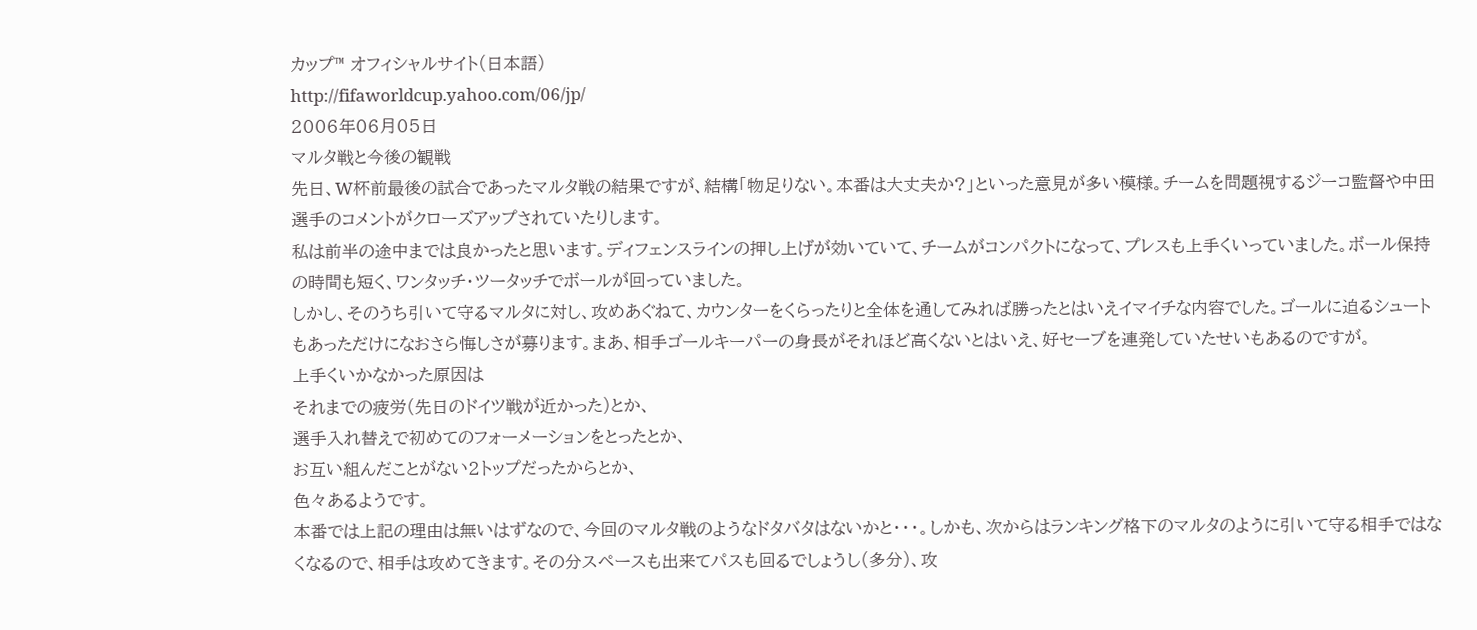カップ™ オフィシャルサイト(日本語)
http://fifaworldcup.yahoo.com/06/jp/
2006年06月05日
マルタ戦と今後の観戦
先日、W杯前最後の試合であったマルタ戦の結果ですが、結構「物足りない。本番は大丈夫か?」といった意見が多い模様。チームを問題視するジーコ監督や中田選手のコメントがクローズアップされていたりします。
私は前半の途中までは良かったと思います。ディフェンスラインの押し上げが効いていて、チームがコンパクトになって、プレスも上手くいっていました。ボール保持の時間も短く、ワンタッチ・ツータッチでボールが回っていました。
しかし、そのうち引いて守るマルタに対し、攻めあぐねて、カウンターをくらったりと全体を通してみれば勝ったとはいえイマイチな内容でした。ゴールに迫るシュートもあっただけになおさら悔しさが募ります。まあ、相手ゴールキーパーの身長がそれほど高くないとはいえ、好セーブを連発していたせいもあるのですが。
上手くいかなかった原因は
それまでの疲労(先日のドイツ戦が近かった)とか、
選手入れ替えで初めてのフォーメーションをとったとか、
お互い組んだことがない2トップだったからとか、
色々あるようです。
本番では上記の理由は無いはずなので、今回のマルタ戦のようなドタバタはないかと・・・。しかも、次からはランキング格下のマルタのように引いて守る相手ではなくなるので、相手は攻めてきます。その分スペースも出来てパスも回るでしょうし(多分)、攻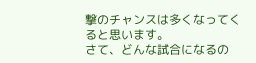撃のチャンスは多くなってくると思います。
さて、どんな試合になるの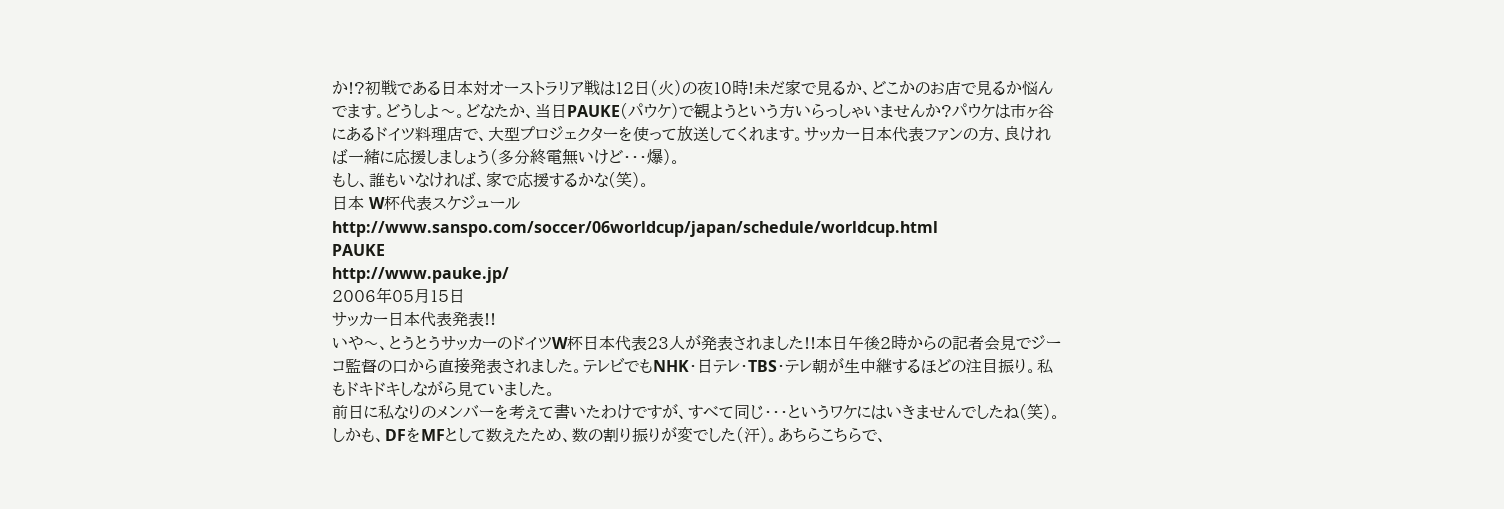か!?初戦である日本対オーストラリア戦は12日(火)の夜10時!未だ家で見るか、どこかのお店で見るか悩んでます。どうしよ〜。どなたか、当日PAUKE(パウケ)で観ようという方いらっしゃいませんか?パウケは市ヶ谷にあるドイツ料理店で、大型プロジェクターを使って放送してくれます。サッカー日本代表ファンの方、良ければ一緒に応援しましょう(多分終電無いけど・・・爆)。
もし、誰もいなければ、家で応援するかな(笑)。
日本 W杯代表スケジュール
http://www.sanspo.com/soccer/06worldcup/japan/schedule/worldcup.html
PAUKE
http://www.pauke.jp/
2006年05月15日
サッカー日本代表発表!!
いや〜、とうとうサッカーのドイツW杯日本代表23人が発表されました!!本日午後2時からの記者会見でジーコ監督の口から直接発表されました。テレビでもNHK・日テレ・TBS・テレ朝が生中継するほどの注目振り。私もドキドキしながら見ていました。
前日に私なりのメンバーを考えて書いたわけですが、すべて同じ・・・というワケにはいきませんでしたね(笑)。しかも、DFをMFとして数えたため、数の割り振りが変でした(汗)。あちらこちらで、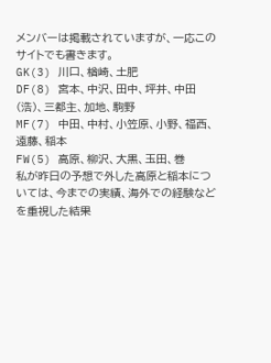メンバーは掲載されていますが、一応このサイトでも書きます。
GK(3) 川口、楢崎、土肥
DF(8) 宮本、中沢、田中、坪井、中田(浩)、三都主、加地、駒野
MF(7) 中田、中村、小笠原、小野、福西、遠藤、稲本
FW(5) 高原、柳沢、大黒、玉田、巻
私が昨日の予想で外した高原と稲本については、今までの実績、海外での経験などを重視した結果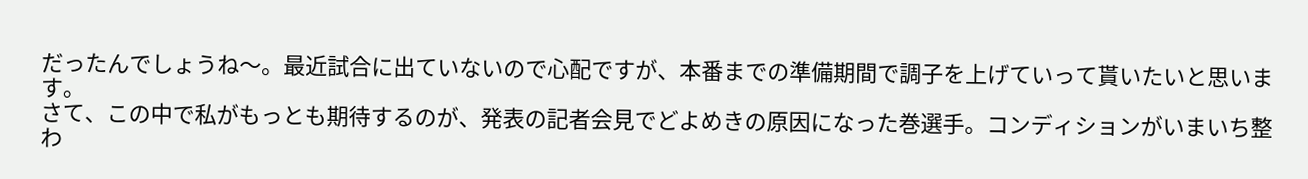だったんでしょうね〜。最近試合に出ていないので心配ですが、本番までの準備期間で調子を上げていって貰いたいと思います。
さて、この中で私がもっとも期待するのが、発表の記者会見でどよめきの原因になった巻選手。コンディションがいまいち整わ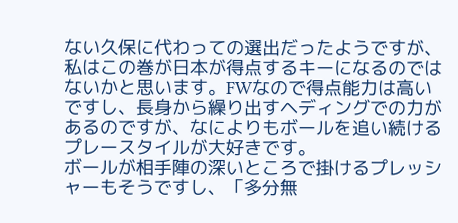ない久保に代わっての選出だったようですが、私はこの巻が日本が得点するキーになるのではないかと思います。FWなので得点能力は高いですし、長身から繰り出すヘディングでの力があるのですが、なによりもボールを追い続けるプレースタイルが大好きです。
ボールが相手陣の深いところで掛けるプレッシャーもそうですし、「多分無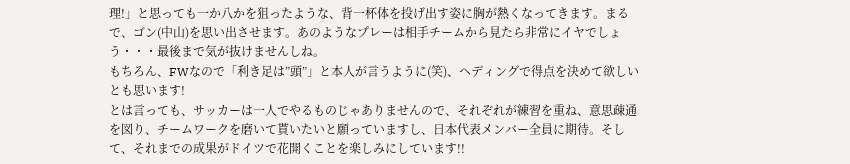理!」と思っても一か八かを狙ったような、背一杯体を投げ出す姿に胸が熱くなってきます。まるで、ゴン(中山)を思い出させます。あのようなプレーは相手チームから見たら非常にイヤでしょう・・・最後まで気が抜けませんしね。
もちろん、FWなので「利き足は”頭”」と本人が言うように(笑)、ヘディングで得点を決めて欲しいとも思います!
とは言っても、サッカーは一人でやるものじゃありませんので、それぞれが練習を重ね、意思疎通を図り、チームワークを磨いて貰いたいと願っていますし、日本代表メンバー全員に期待。そして、それまでの成果がドイツで花開くことを楽しみにしています!!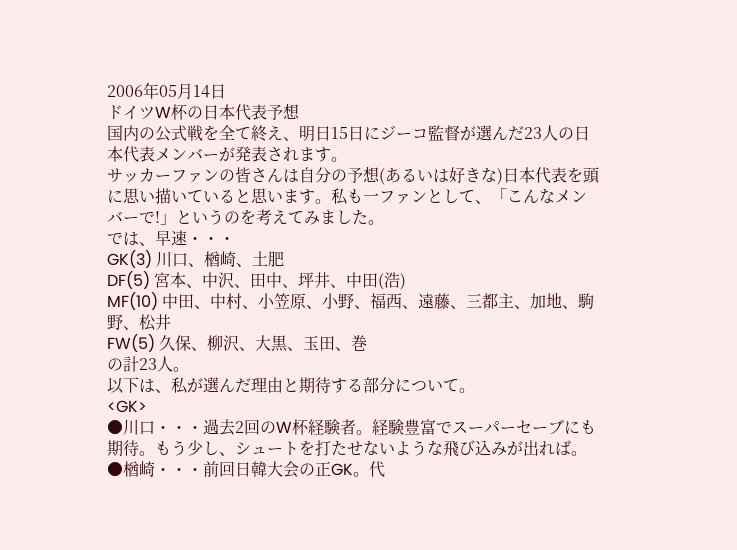2006年05月14日
ドイツW杯の日本代表予想
国内の公式戦を全て終え、明日15日にジーコ監督が選んだ23人の日本代表メンバーが発表されます。
サッカーファンの皆さんは自分の予想(あるいは好きな)日本代表を頭に思い描いていると思います。私も一ファンとして、「こんなメンバーで!」というのを考えてみました。
では、早速・・・
GK(3) 川口、楢崎、土肥
DF(5) 宮本、中沢、田中、坪井、中田(浩)
MF(10) 中田、中村、小笠原、小野、福西、遠藤、三都主、加地、駒野、松井
FW(5) 久保、柳沢、大黒、玉田、巻
の計23人。
以下は、私が選んだ理由と期待する部分について。
<GK>
●川口・・・過去2回のW杯経験者。経験豊富でスーパーセーブにも期待。もう少し、シュートを打たせないような飛び込みが出れば。
●楢崎・・・前回日韓大会の正GK。代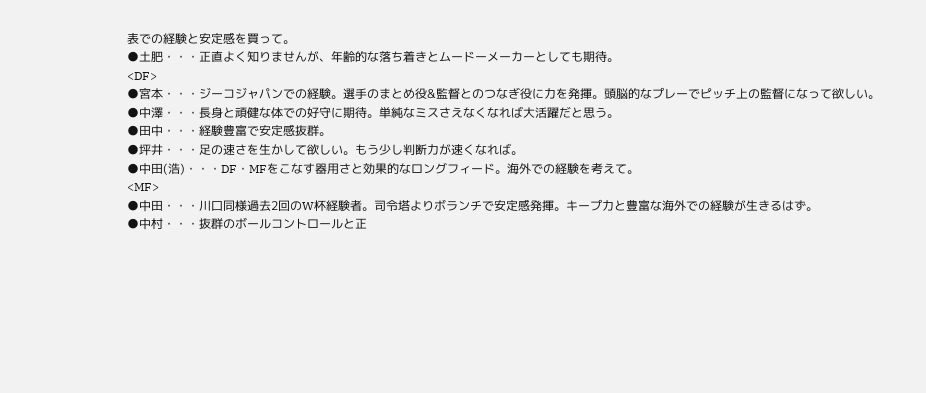表での経験と安定感を買って。
●土肥・・・正直よく知りませんが、年齢的な落ち着きとムードーメーカーとしても期待。
<DF>
●宮本・・・ジーコジャパンでの経験。選手のまとめ役&監督とのつなぎ役に力を発揮。頭脳的なプレーでピッチ上の監督になって欲しい。
●中澤・・・長身と頑健な体での好守に期待。単純なミスさえなくなれば大活躍だと思う。
●田中・・・経験豊富で安定感抜群。
●坪井・・・足の速さを生かして欲しい。もう少し判断力が速くなれば。
●中田(浩)・・・DF・MFをこなす器用さと効果的なロングフィード。海外での経験を考えて。
<MF>
●中田・・・川口同様過去2回のW杯経験者。司令塔よりボランチで安定感発揮。キープ力と豊富な海外での経験が生きるはず。
●中村・・・抜群のボールコントロールと正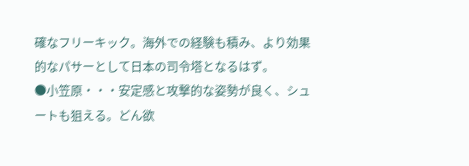確なフリーキック。海外での経験も積み、より効果的なパサーとして日本の司令塔となるはず。
●小笠原・・・安定感と攻撃的な姿勢が良く、シュートも狙える。どん欲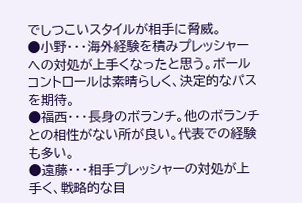でしつこいスタイルが相手に脅威。
●小野・・・海外経験を積みプレッシャーへの対処が上手くなったと思う。ボールコントロールは素晴らしく、決定的なパスを期待。
●福西・・・長身のボランチ。他のボランチとの相性がない所が良い。代表での経験も多い。
●遠藤・・・相手プレッシャーの対処が上手く、戦略的な目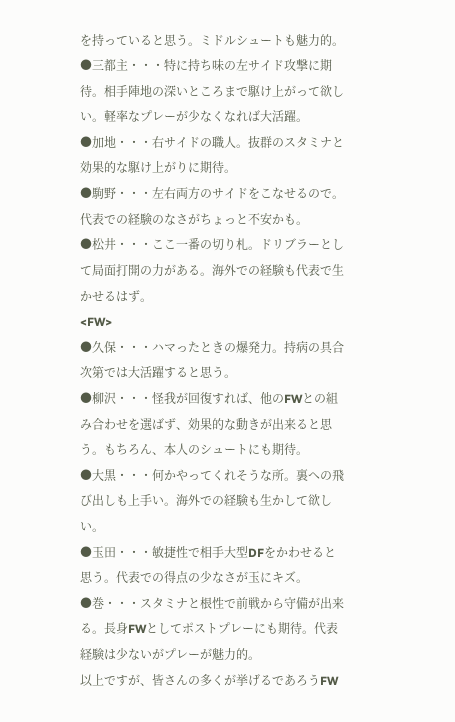を持っていると思う。ミドルシュートも魅力的。
●三都主・・・特に持ち味の左サイド攻撃に期待。相手陣地の深いところまで駆け上がって欲しい。軽率なプレーが少なくなれば大活躍。
●加地・・・右サイドの職人。抜群のスタミナと効果的な駆け上がりに期待。
●駒野・・・左右両方のサイドをこなせるので。代表での経験のなさがちょっと不安かも。
●松井・・・ここ一番の切り札。ドリブラーとして局面打開の力がある。海外での経験も代表で生かせるはず。
<FW>
●久保・・・ハマったときの爆発力。持病の具合次第では大活躍すると思う。
●柳沢・・・怪我が回復すれば、他のFWとの組み合わせを選ばず、効果的な動きが出来ると思う。もちろん、本人のシュートにも期待。
●大黒・・・何かやってくれそうな所。裏への飛び出しも上手い。海外での経験も生かして欲しい。
●玉田・・・敏捷性で相手大型DFをかわせると思う。代表での得点の少なさが玉にキズ。
●巻・・・スタミナと根性で前戦から守備が出来る。長身FWとしてポストプレーにも期待。代表経験は少ないがプレーが魅力的。
以上ですが、皆さんの多くが挙げるであろうFW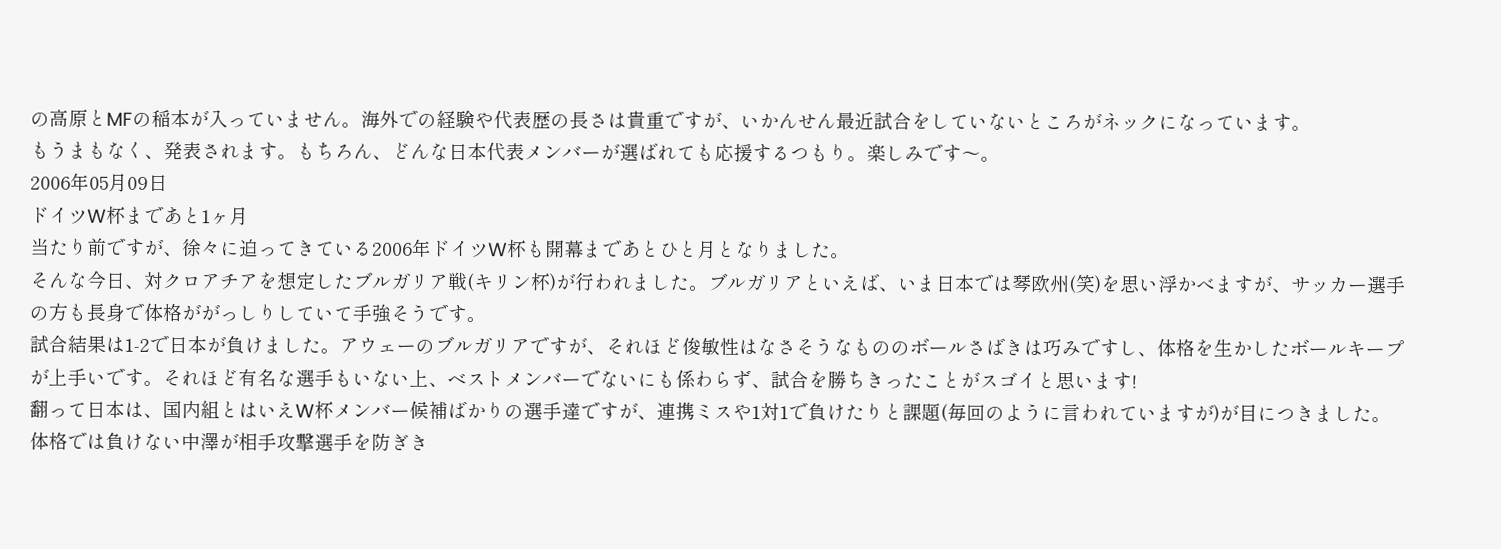の高原とMFの稲本が入っていません。海外での経験や代表歴の長さは貴重ですが、いかんせん最近試合をしていないところがネックになっています。
もうまもなく、発表されます。もちろん、どんな日本代表メンバーが選ばれても応援するつもり。楽しみです〜。
2006年05月09日
ドイツW杯まであと1ヶ月
当たり前ですが、徐々に迫ってきている2006年ドイツW杯も開幕まであとひと月となりました。
そんな今日、対クロアチアを想定したブルガリア戦(キリン杯)が行われました。ブルガリアといえば、いま日本では琴欧州(笑)を思い浮かべますが、サッカー選手の方も長身で体格ががっしりしていて手強そうです。
試合結果は1-2で日本が負けました。アウェーのブルガリアですが、それほど俊敏性はなさそうなもののボールさばきは巧みですし、体格を生かしたボールキープが上手いです。それほど有名な選手もいない上、ベストメンバーでないにも係わらず、試合を勝ちきったことがスゴイと思います!
翻って日本は、国内組とはいえW杯メンバー候補ばかりの選手達ですが、連携ミスや1対1で負けたりと課題(毎回のように言われていますが)が目につきました。体格では負けない中澤が相手攻撃選手を防ぎき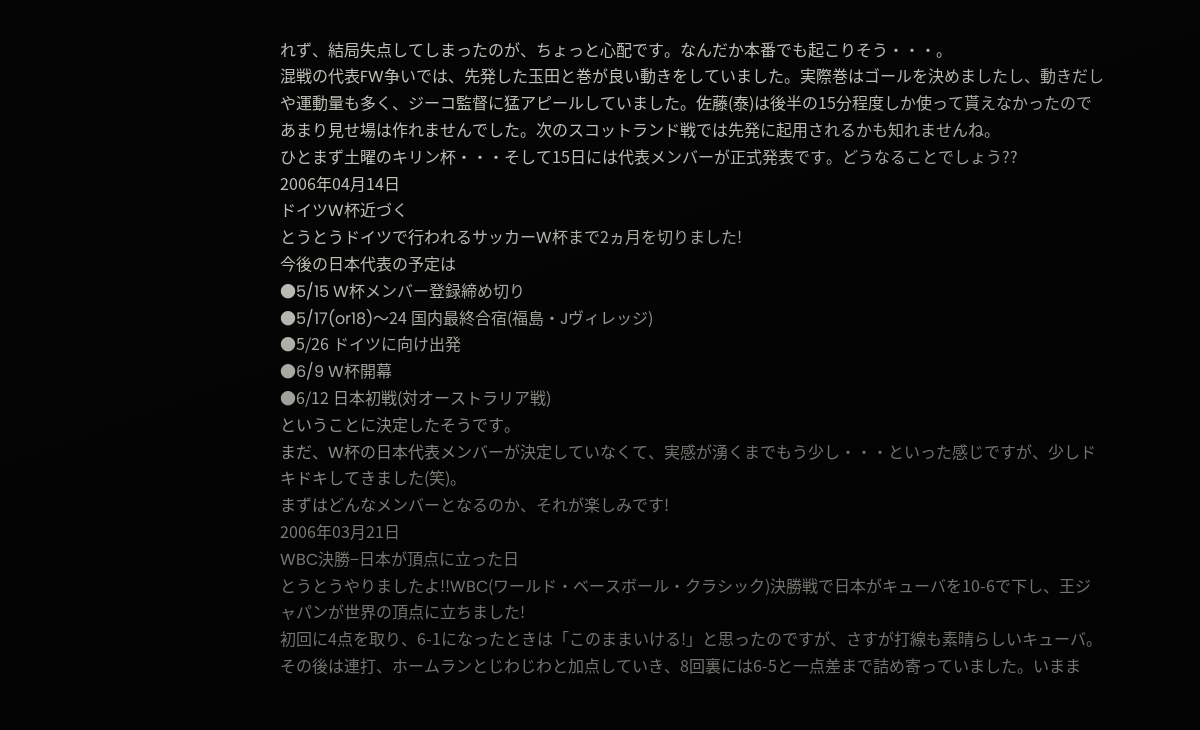れず、結局失点してしまったのが、ちょっと心配です。なんだか本番でも起こりそう・・・。
混戦の代表FW争いでは、先発した玉田と巻が良い動きをしていました。実際巻はゴールを決めましたし、動きだしや運動量も多く、ジーコ監督に猛アピールしていました。佐藤(泰)は後半の15分程度しか使って貰えなかったのであまり見せ場は作れませんでした。次のスコットランド戦では先発に起用されるかも知れませんね。
ひとまず土曜のキリン杯・・・そして15日には代表メンバーが正式発表です。どうなることでしょう??
2006年04月14日
ドイツW杯近づく
とうとうドイツで行われるサッカーW杯まで2ヵ月を切りました!
今後の日本代表の予定は
●5/15 W杯メンバー登録締め切り
●5/17(or18)〜24 国内最終合宿(福島・Jヴィレッジ)
●5/26 ドイツに向け出発
●6/9 W杯開幕
●6/12 日本初戦(対オーストラリア戦)
ということに決定したそうです。
まだ、W杯の日本代表メンバーが決定していなくて、実感が湧くまでもう少し・・・といった感じですが、少しドキドキしてきました(笑)。
まずはどんなメンバーとなるのか、それが楽しみです!
2006年03月21日
WBC決勝−日本が頂点に立った日
とうとうやりましたよ!!WBC(ワールド・ベースボール・クラシック)決勝戦で日本がキューバを10-6で下し、王ジャパンが世界の頂点に立ちました!
初回に4点を取り、6-1になったときは「このままいける!」と思ったのですが、さすが打線も素晴らしいキューバ。その後は連打、ホームランとじわじわと加点していき、8回裏には6-5と一点差まで詰め寄っていました。いまま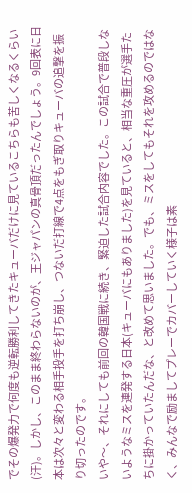でその爆発力で何度も逆転勝利してきたキューバだけに見ているこちらも苦しくなるくらい(汗)。しかし、このまま終わらないのが、王ジャパンの真骨頂だったんでしょう。9回表に日本は次々と変わる相手投手を打ち崩し、つないだ打線で4点をもぎ取りキューバの追撃を振り切ったのです。
いや〜、それにしても前回の韓国戦に続き、緊迫した試合内容でした。この試合で普段しないようなミスを連発する日本(キューバにもありました)を見ていると、相当な重圧が選手たちに掛かっていたんだな、と改めて思いました。でも、ミスをしてもそれを攻めるのではなく、みんなで励ましてプレーでカバーしていく様子は素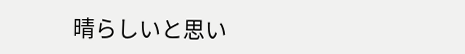晴らしいと思い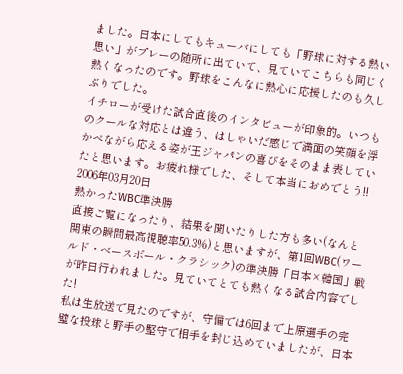ました。日本にしてもキューバにしても「野球に対する熱い思い」がプレーの随所に出ていて、見ていてこちらも同じく熱くなったのです。野球をこんなに熱心に応援したのも久しぶりでした。
イチローが受けた試合直後のインタビューが印象的。いつものクールな対応とは違う、はしゃいだ感じで満面の笑顔を浮かべながら応える姿が王ジャパンの喜びをそのまま表していたと思います。お疲れ様でした、そして本当におめでとう!!
2006年03月20日
熱かったWBC準決勝
直接ご覧になったり、結果を聞いたりした方も多い(なんと関東の瞬間最高視聴率50.3%)と思いますが、第1回WBC(ワールド・ベースボール・クラシック)の準決勝「日本×韓国」戦が昨日行われました。見ていてとても熱くなる試合内容でした!
私は生放送で見たのですが、守備では6回まで上原選手の完璧な投球と野手の堅守で相手を封じ込めていましたが、日本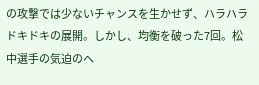の攻撃では少ないチャンスを生かせず、ハラハラドキドキの展開。しかし、均衡を破った7回。松中選手の気迫のヘ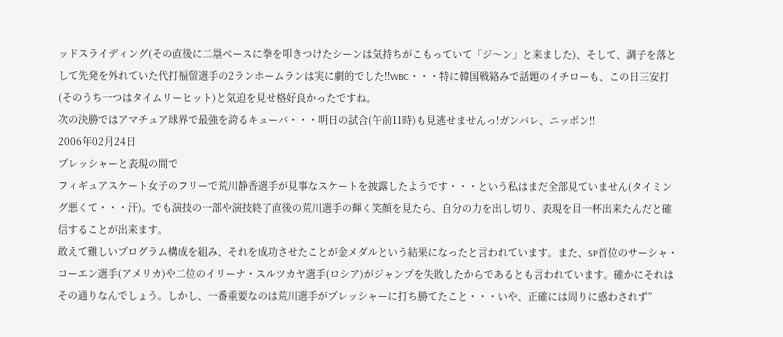ッドスライディング(その直後に二塁ベースに拳を叩きつけたシーンは気持ちがこもっていて「ジ〜ン」と来ました)、そして、調子を落として先発を外れていた代打福留選手の2ランホームランは実に劇的でした!!WBC・・・特に韓国戦絡みで話題のイチローも、この日三安打(そのうち一つはタイムリーヒット)と気迫を見せ格好良かったですね。
次の決勝ではアマチュア球界で最強を誇るキューバ・・・明日の試合(午前11時)も見逃せませんっ!ガンバレ、ニッポン!!
2006年02月24日
プレッシャーと表現の間で
フィギュアスケート女子のフリーで荒川静香選手が見事なスケートを披露したようです・・・という私はまだ全部見ていません(タイミング悪くて・・・汗)。でも演技の一部や演技終了直後の荒川選手の輝く笑顔を見たら、自分の力を出し切り、表現を目一杯出来たんだと確信することが出来ます。
敢えて難しいプログラム構成を組み、それを成功させたことが金メダルという結果になったと言われています。また、SP首位のサーシャ・コーエン選手(アメリカ)や二位のイリーナ・スルツカヤ選手(ロシア)がジャンプを失敗したからであるとも言われています。確かにそれはその通りなんでしょう。しかし、一番重要なのは荒川選手がプレッシャーに打ち勝てたこと・・・いや、正確には周りに惑わされず”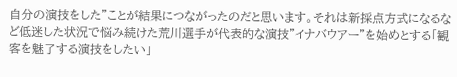自分の演技をした”ことが結果につながったのだと思います。それは新採点方式になるなど低迷した状況で悩み続けた荒川選手が代表的な演技”イナバウアー”を始めとする「観客を魅了する演技をしたい」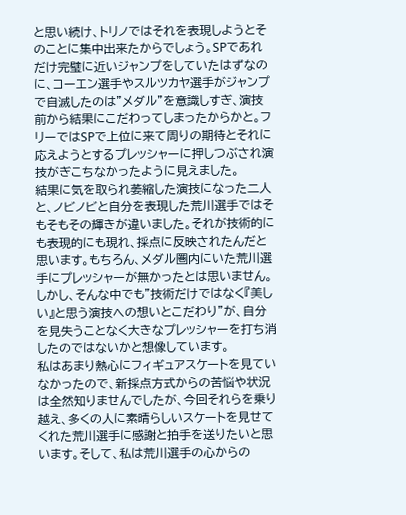と思い続け、トリノではそれを表現しようとそのことに集中出来たからでしょう。SPであれだけ完璧に近いジャンプをしていたはずなのに、コーエン選手やスルツカヤ選手がジャンプで自滅したのは”メダル”を意識しすぎ、演技前から結果にこだわってしまったからかと。フリーではSPで上位に来て周りの期待とそれに応えようとするプレッシャーに押しつぶされ演技がぎこちなかったように見えました。
結果に気を取られ萎縮した演技になった二人と、ノビノビと自分を表現した荒川選手ではそもそもその輝きが違いました。それが技術的にも表現的にも現れ、採点に反映されたんだと思います。もちろん、メダル圏内にいた荒川選手にプレッシャーが無かったとは思いません。しかし、そんな中でも”技術だけではなく『美しい』と思う演技への想いとこだわり”が、自分を見失うことなく大きなプレッシャーを打ち消したのではないかと想像しています。
私はあまり熱心にフィギュアスケートを見ていなかったので、新採点方式からの苦悩や状況は全然知りませんでしたが、今回それらを乗り越え、多くの人に素晴らしいスケートを見せてくれた荒川選手に感謝と拍手を送りたいと思います。そして、私は荒川選手の心からの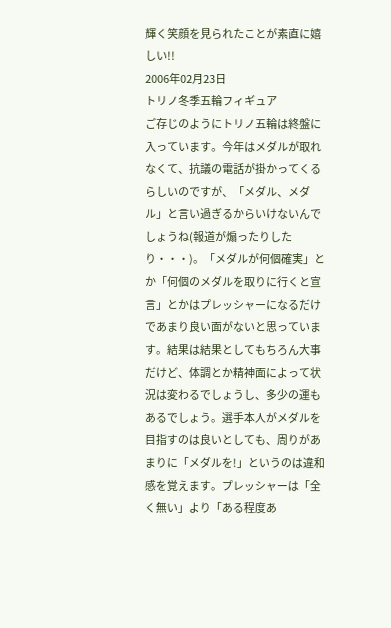輝く笑顔を見られたことが素直に嬉しい!!
2006年02月23日
トリノ冬季五輪フィギュア
ご存じのようにトリノ五輪は終盤に入っています。今年はメダルが取れなくて、抗議の電話が掛かってくるらしいのですが、「メダル、メダル」と言い過ぎるからいけないんでしょうね(報道が煽ったりしたり・・・)。「メダルが何個確実」とか「何個のメダルを取りに行くと宣言」とかはプレッシャーになるだけであまり良い面がないと思っています。結果は結果としてもちろん大事だけど、体調とか精神面によって状況は変わるでしょうし、多少の運もあるでしょう。選手本人がメダルを目指すのは良いとしても、周りがあまりに「メダルを!」というのは違和感を覚えます。プレッシャーは「全く無い」より「ある程度あ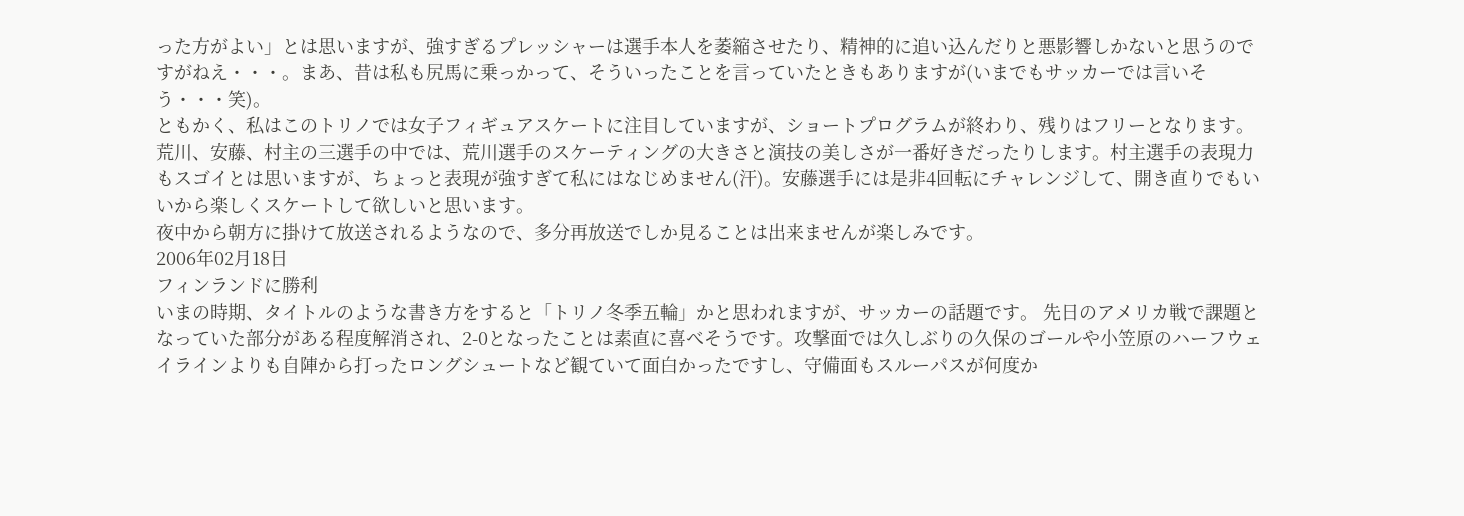った方がよい」とは思いますが、強すぎるプレッシャーは選手本人を萎縮させたり、精神的に追い込んだりと悪影響しかないと思うのですがねえ・・・。まあ、昔は私も尻馬に乗っかって、そういったことを言っていたときもありますが(いまでもサッカーでは言いそう・・・笑)。
ともかく、私はこのトリノでは女子フィギュアスケートに注目していますが、ショートプログラムが終わり、残りはフリーとなります。荒川、安藤、村主の三選手の中では、荒川選手のスケーティングの大きさと演技の美しさが一番好きだったりします。村主選手の表現力もスゴイとは思いますが、ちょっと表現が強すぎて私にはなじめません(汗)。安藤選手には是非4回転にチャレンジして、開き直りでもいいから楽しくスケートして欲しいと思います。
夜中から朝方に掛けて放送されるようなので、多分再放送でしか見ることは出来ませんが楽しみです。
2006年02月18日
フィンランドに勝利
いまの時期、タイトルのような書き方をすると「トリノ冬季五輪」かと思われますが、サッカーの話題です。 先日のアメリカ戦で課題となっていた部分がある程度解消され、2-0となったことは素直に喜べそうです。攻撃面では久しぶりの久保のゴールや小笠原のハーフウェイラインよりも自陣から打ったロングシュートなど観ていて面白かったですし、守備面もスルーパスが何度か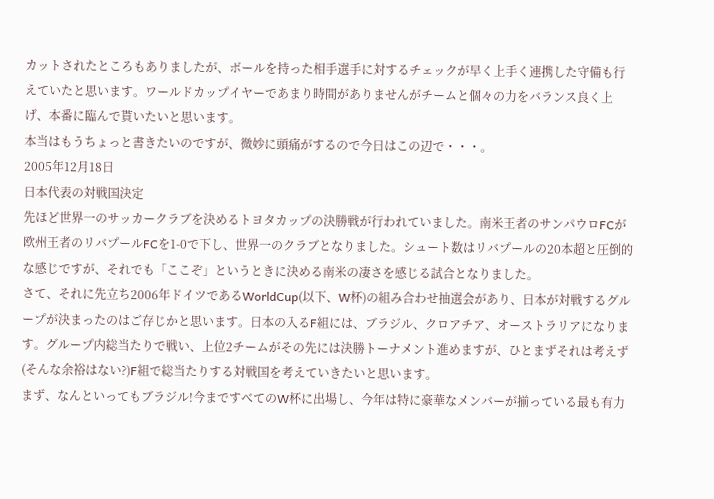カットされたところもありましたが、ボールを持った相手選手に対するチェックが早く上手く連携した守備も行えていたと思います。ワールドカップイヤーであまり時間がありませんがチームと個々の力をバランス良く上げ、本番に臨んで貰いたいと思います。
本当はもうちょっと書きたいのですが、微妙に頭痛がするので今日はこの辺で・・・。
2005年12月18日
日本代表の対戦国決定
先ほど世界一のサッカークラブを決めるトヨタカップの決勝戦が行われていました。南米王者のサンパウロFCが欧州王者のリバプールFCを1-0で下し、世界一のクラブとなりました。シュート数はリバプールの20本超と圧倒的な感じですが、それでも「ここぞ」というときに決める南米の凄さを感じる試合となりました。
さて、それに先立ち2006年ドイツであるWorldCup(以下、W杯)の組み合わせ抽選会があり、日本が対戦するグループが決まったのはご存じかと思います。日本の入るF組には、ブラジル、クロアチア、オーストラリアになります。グループ内総当たりで戦い、上位2チームがその先には決勝トーナメント進めますが、ひとまずそれは考えず(そんな余裕はない?)F組で総当たりする対戦国を考えていきたいと思います。
まず、なんといってもブラジル!今まですべてのW杯に出場し、今年は特に豪華なメンバーが揃っている最も有力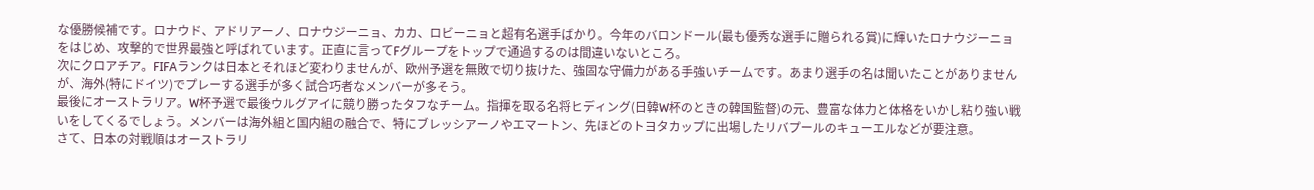な優勝候補です。ロナウド、アドリアーノ、ロナウジーニョ、カカ、ロビーニョと超有名選手ばかり。今年のバロンドール(最も優秀な選手に贈られる賞)に輝いたロナウジーニョをはじめ、攻撃的で世界最強と呼ばれています。正直に言ってFグループをトップで通過するのは間違いないところ。
次にクロアチア。FIFAランクは日本とそれほど変わりませんが、欧州予選を無敗で切り抜けた、強固な守備力がある手強いチームです。あまり選手の名は聞いたことがありませんが、海外(特にドイツ)でプレーする選手が多く試合巧者なメンバーが多そう。
最後にオーストラリア。W杯予選で最後ウルグアイに競り勝ったタフなチーム。指揮を取る名将ヒディング(日韓W杯のときの韓国監督)の元、豊富な体力と体格をいかし粘り強い戦いをしてくるでしょう。メンバーは海外組と国内組の融合で、特にブレッシアーノやエマートン、先ほどのトヨタカップに出場したリバプールのキューエルなどが要注意。
さて、日本の対戦順はオーストラリ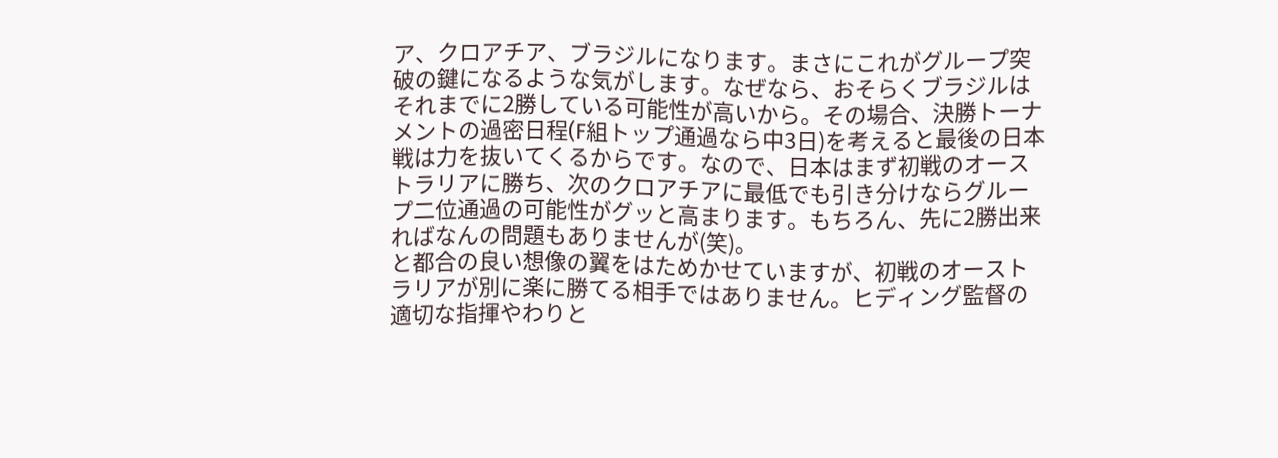ア、クロアチア、ブラジルになります。まさにこれがグループ突破の鍵になるような気がします。なぜなら、おそらくブラジルはそれまでに2勝している可能性が高いから。その場合、決勝トーナメントの過密日程(F組トップ通過なら中3日)を考えると最後の日本戦は力を抜いてくるからです。なので、日本はまず初戦のオーストラリアに勝ち、次のクロアチアに最低でも引き分けならグループ二位通過の可能性がグッと高まります。もちろん、先に2勝出来ればなんの問題もありませんが(笑)。
と都合の良い想像の翼をはためかせていますが、初戦のオーストラリアが別に楽に勝てる相手ではありません。ヒディング監督の適切な指揮やわりと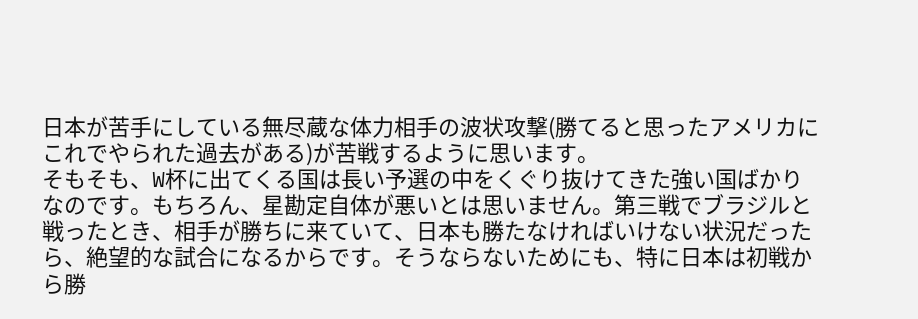日本が苦手にしている無尽蔵な体力相手の波状攻撃(勝てると思ったアメリカにこれでやられた過去がある)が苦戦するように思います。
そもそも、W杯に出てくる国は長い予選の中をくぐり抜けてきた強い国ばかりなのです。もちろん、星勘定自体が悪いとは思いません。第三戦でブラジルと戦ったとき、相手が勝ちに来ていて、日本も勝たなければいけない状況だったら、絶望的な試合になるからです。そうならないためにも、特に日本は初戦から勝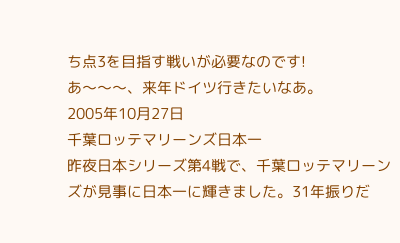ち点3を目指す戦いが必要なのです!
あ〜〜〜、来年ドイツ行きたいなあ。
2005年10月27日
千葉ロッテマリーンズ日本一
昨夜日本シリーズ第4戦で、千葉ロッテマリーンズが見事に日本一に輝きました。31年振りだ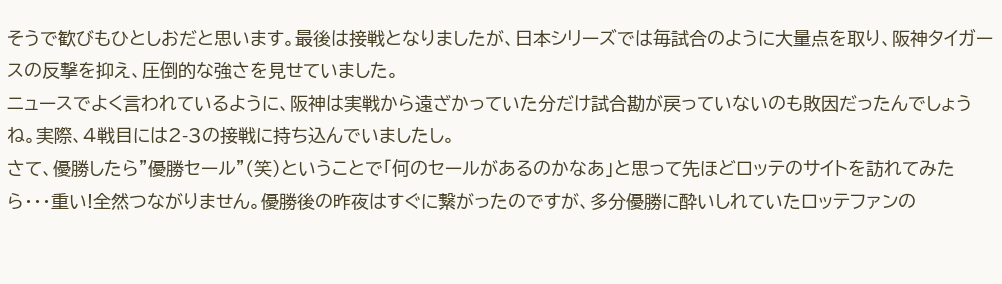そうで歓びもひとしおだと思います。最後は接戦となりましたが、日本シリーズでは毎試合のように大量点を取り、阪神タイガースの反撃を抑え、圧倒的な強さを見せていました。
ニュースでよく言われているように、阪神は実戦から遠ざかっていた分だけ試合勘が戻っていないのも敗因だったんでしょうね。実際、4戦目には2-3の接戦に持ち込んでいましたし。
さて、優勝したら”優勝セール”(笑)ということで「何のセールがあるのかなあ」と思って先ほどロッテのサイトを訪れてみたら・・・重い!全然つながりません。優勝後の昨夜はすぐに繋がったのですが、多分優勝に酔いしれていたロッテファンの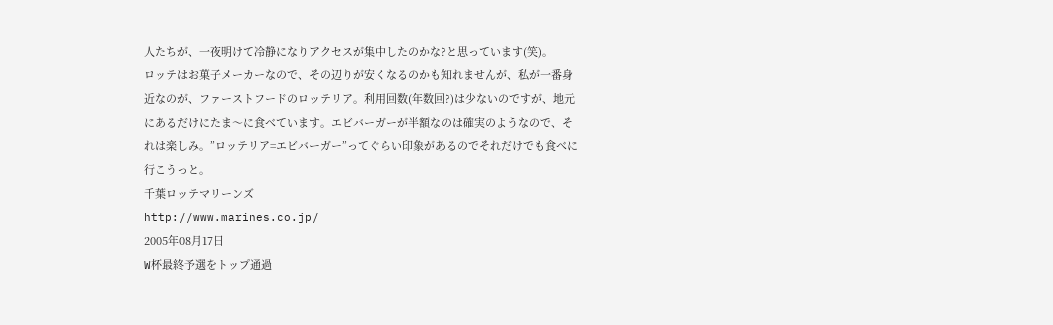人たちが、一夜明けて冷静になりアクセスが集中したのかな?と思っています(笑)。
ロッテはお菓子メーカーなので、その辺りが安くなるのかも知れませんが、私が一番身近なのが、ファーストフードのロッテリア。利用回数(年数回?)は少ないのですが、地元にあるだけにたま〜に食べています。エビバーガーが半額なのは確実のようなので、それは楽しみ。”ロッテリア=エビバーガー”ってぐらい印象があるのでそれだけでも食べに行こうっと。
千葉ロッテマリーンズ
http://www.marines.co.jp/
2005年08月17日
W杯最終予選をトップ通過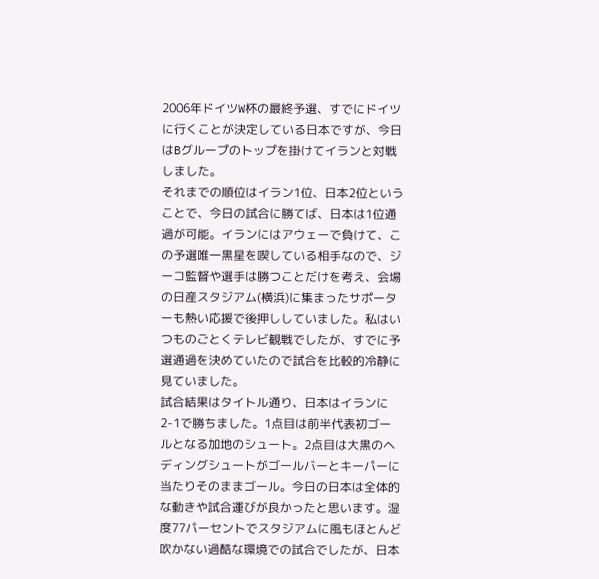2006年ドイツW杯の最終予選、すでにドイツに行くことが決定している日本ですが、今日はBグループのトップを掛けてイランと対戦しました。
それまでの順位はイラン1位、日本2位ということで、今日の試合に勝てば、日本は1位通過が可能。イランにはアウェーで負けて、この予選唯一黒星を喫している相手なので、ジーコ監督や選手は勝つことだけを考え、会場の日産スタジアム(横浜)に集まったサポーターも熱い応援で後押ししていました。私はいつものごとくテレビ観戦でしたが、すでに予選通過を決めていたので試合を比較的冷静に見ていました。
試合結果はタイトル通り、日本はイランに2-1で勝ちました。1点目は前半代表初ゴールとなる加地のシュート。2点目は大黒のヘディングシュートがゴールバーとキーパーに当たりそのままゴール。今日の日本は全体的な動きや試合運びが良かったと思います。湿度77パーセントでスタジアムに風もほとんど吹かない過酷な環境での試合でしたが、日本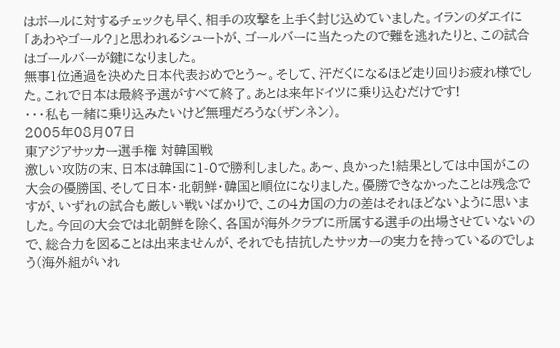はボールに対するチェックも早く、相手の攻撃を上手く封じ込めていました。イランのダエイに「あわやゴール?」と思われるシュートが、ゴールバーに当たったので難を逃れたりと、この試合はゴールバーが鍵になりました。
無事1位通過を決めた日本代表おめでとう〜。そして、汗だくになるほど走り回りお疲れ様でした。これで日本は最終予選がすべて終了。あとは来年ドイツに乗り込むだけです!
・・・私も一緒に乗り込みたいけど無理だろうな(ザンネン)。
2005年08月07日
東アジアサッカー選手権 対韓国戦
激しい攻防の末、日本は韓国に1-0で勝利しました。あ〜、良かった!結果としては中国がこの大会の優勝国、そして日本・北朝鮮・韓国と順位になりました。優勝できなかったことは残念ですが、いずれの試合も厳しい戦いばかりで、この4カ国の力の差はそれほどないように思いました。今回の大会では北朝鮮を除く、各国が海外クラブに所属する選手の出場させていないので、総合力を図ることは出来ませんが、それでも拮抗したサッカーの実力を持っているのでしょう(海外組がいれ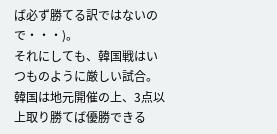ば必ず勝てる訳ではないので・・・)。
それにしても、韓国戦はいつものように厳しい試合。韓国は地元開催の上、3点以上取り勝てば優勝できる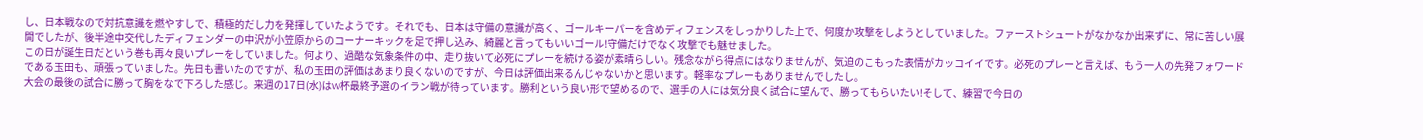し、日本戦なので対抗意識を燃やすしで、積極的だし力を発揮していたようです。それでも、日本は守備の意識が高く、ゴールキーパーを含めディフェンスをしっかりした上で、何度か攻撃をしようとしていました。ファーストシュートがなかなか出来ずに、常に苦しい展開でしたが、後半途中交代したディフェンダーの中沢が小笠原からのコーナーキックを足で押し込み、綺麗と言ってもいいゴール!守備だけでなく攻撃でも魅せました。
この日が誕生日だという巻も再々良いプレーをしていました。何より、過酷な気象条件の中、走り抜いて必死にプレーを続ける姿が素晴らしい。残念ながら得点にはなりませんが、気迫のこもった表情がカッコイイです。必死のプレーと言えば、もう一人の先発フォワードである玉田も、頑張っていました。先日も書いたのですが、私の玉田の評価はあまり良くないのですが、今日は評価出来るんじゃないかと思います。軽率なプレーもありませんでしたし。
大会の最後の試合に勝って胸をなで下ろした感じ。来週の17日(水)はW杯最終予選のイラン戦が待っています。勝利という良い形で望めるので、選手の人には気分良く試合に望んで、勝ってもらいたい!そして、練習で今日の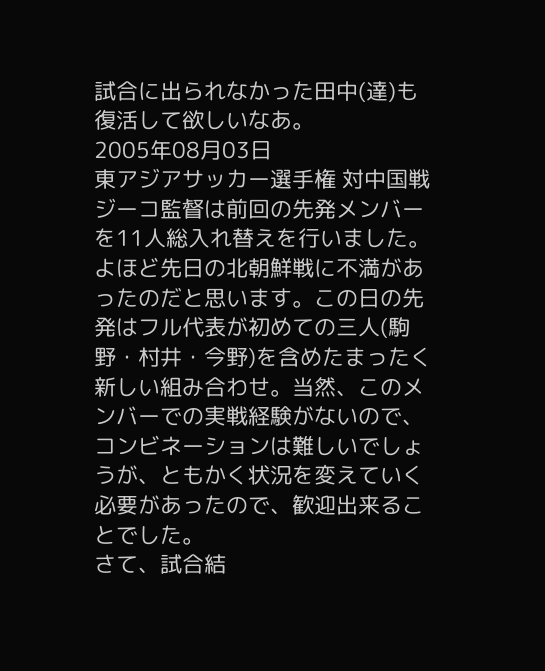試合に出られなかった田中(達)も復活して欲しいなあ。
2005年08月03日
東アジアサッカー選手権 対中国戦
ジーコ監督は前回の先発メンバーを11人総入れ替えを行いました。よほど先日の北朝鮮戦に不満があったのだと思います。この日の先発はフル代表が初めての三人(駒野・村井・今野)を含めたまったく新しい組み合わせ。当然、このメンバーでの実戦経験がないので、コンビネーションは難しいでしょうが、ともかく状況を変えていく必要があったので、歓迎出来ることでした。
さて、試合結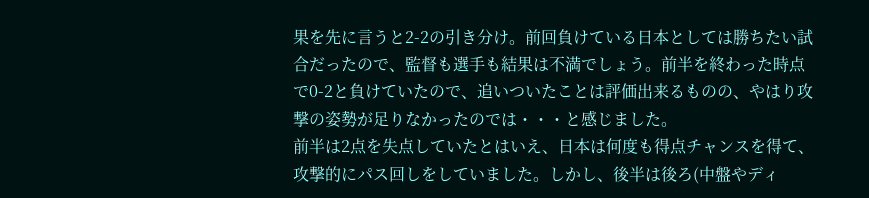果を先に言うと2-2の引き分け。前回負けている日本としては勝ちたい試合だったので、監督も選手も結果は不満でしょう。前半を終わった時点で0-2と負けていたので、追いついたことは評価出来るものの、やはり攻撃の姿勢が足りなかったのでは・・・と感じました。
前半は2点を失点していたとはいえ、日本は何度も得点チャンスを得て、攻撃的にパス回しをしていました。しかし、後半は後ろ(中盤やディ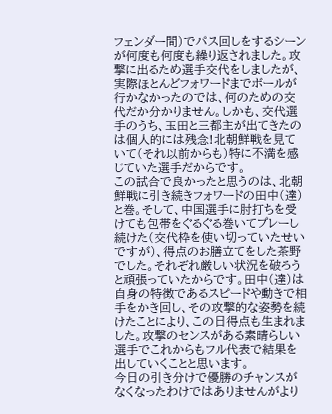フェンダー間)でパス回しをするシーンが何度も何度も繰り返されました。攻撃に出るため選手交代をしましたが、実際ほとんどフォワードまでボールが行かなかったのでは、何のための交代だか分かりません。しかも、交代選手のうち、玉田と三都主が出てきたのは個人的には残念!北朝鮮戦を見ていて(それ以前からも)特に不満を感じていた選手だからです。
この試合で良かったと思うのは、北朝鮮戦に引き続きフォワードの田中(達)と巻。そして、中国選手に肘打ちを受けても包帯をぐるぐる巻いてプレーし続けた(交代枠を使い切っていたせいですが)、得点のお膳立てをした茶野でした。それぞれ厳しい状況を破ろうと頑張っていたからです。田中(達)は自身の特徴であるスピードや動きで相手をかき回し、その攻撃的な姿勢を続けたことにより、この日得点も生まれました。攻撃のセンスがある素晴らしい選手でこれからもフル代表で結果を出していくことと思います。
今日の引き分けで優勝のチャンスがなくなったわけではありませんがより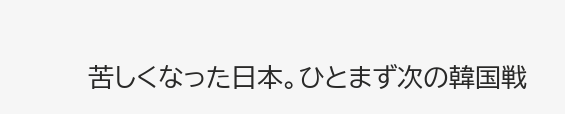苦しくなった日本。ひとまず次の韓国戦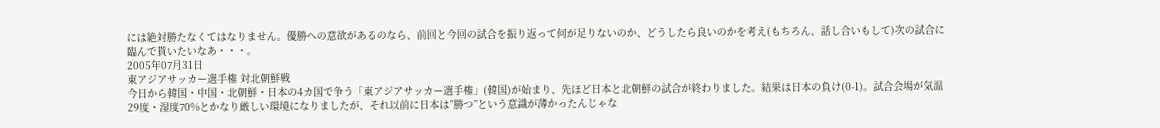には絶対勝たなくてはなりません。優勝への意欲があるのなら、前回と今回の試合を振り返って何が足りないのか、どうしたら良いのかを考え(もちろん、話し合いもして)次の試合に臨んで貰いたいなあ・・・。
2005年07月31日
東アジアサッカー選手権 対北朝鮮戦
今日から韓国・中国・北朝鮮・日本の4カ国で争う「東アジアサッカー選手権」(韓国)が始まり、先ほど日本と北朝鮮の試合が終わりました。結果は日本の負け(0-1)。試合会場が気温29度・湿度70%とかなり厳しい環境になりましたが、それ以前に日本は”勝つ”という意識が薄かったんじゃな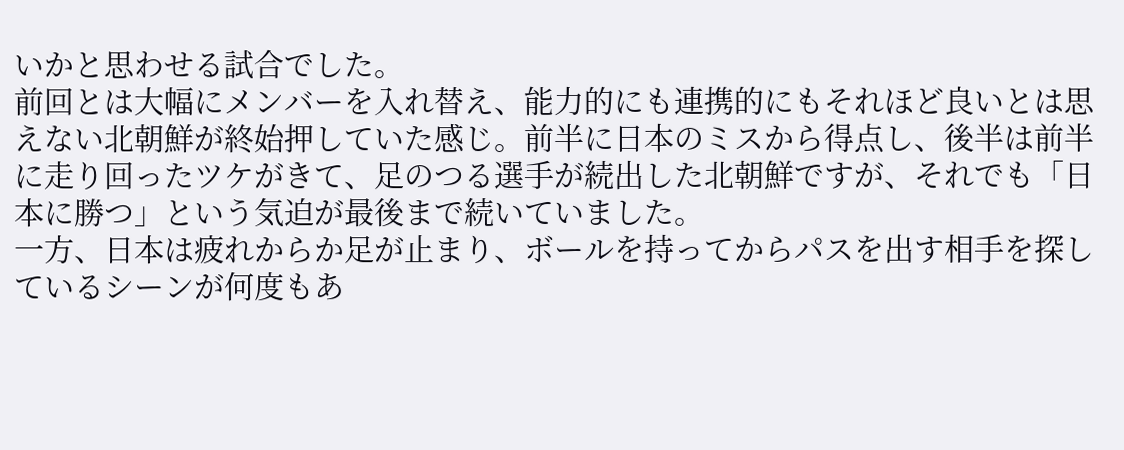いかと思わせる試合でした。
前回とは大幅にメンバーを入れ替え、能力的にも連携的にもそれほど良いとは思えない北朝鮮が終始押していた感じ。前半に日本のミスから得点し、後半は前半に走り回ったツケがきて、足のつる選手が続出した北朝鮮ですが、それでも「日本に勝つ」という気迫が最後まで続いていました。
一方、日本は疲れからか足が止まり、ボールを持ってからパスを出す相手を探しているシーンが何度もあ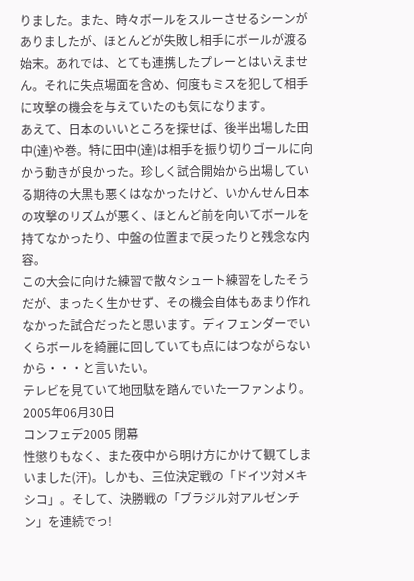りました。また、時々ボールをスルーさせるシーンがありましたが、ほとんどが失敗し相手にボールが渡る始末。あれでは、とても連携したプレーとはいえません。それに失点場面を含め、何度もミスを犯して相手に攻撃の機会を与えていたのも気になります。
あえて、日本のいいところを探せば、後半出場した田中(達)や巻。特に田中(達)は相手を振り切りゴールに向かう動きが良かった。珍しく試合開始から出場している期待の大黒も悪くはなかったけど、いかんせん日本の攻撃のリズムが悪く、ほとんど前を向いてボールを持てなかったり、中盤の位置まで戻ったりと残念な内容。
この大会に向けた練習で散々シュート練習をしたそうだが、まったく生かせず、その機会自体もあまり作れなかった試合だったと思います。ディフェンダーでいくらボールを綺麗に回していても点にはつながらないから・・・と言いたい。
テレビを見ていて地団駄を踏んでいた一ファンより。
2005年06月30日
コンフェデ2005 閉幕
性懲りもなく、また夜中から明け方にかけて観てしまいました(汗)。しかも、三位決定戦の「ドイツ対メキシコ」。そして、決勝戦の「ブラジル対アルゼンチン」を連続でっ!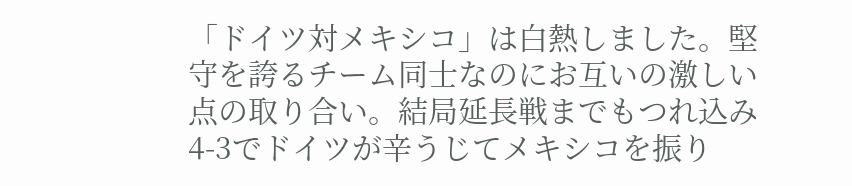「ドイツ対メキシコ」は白熱しました。堅守を誇るチーム同士なのにお互いの激しい点の取り合い。結局延長戦までもつれ込み4-3でドイツが辛うじてメキシコを振り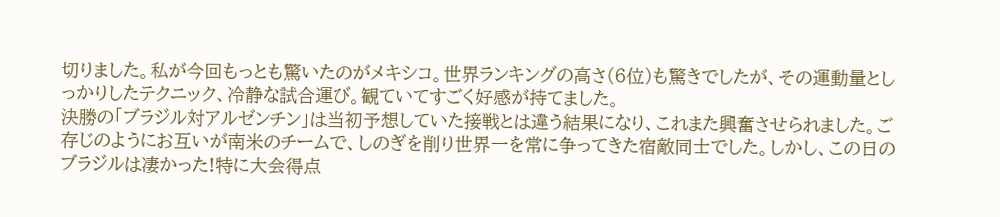切りました。私が今回もっとも驚いたのがメキシコ。世界ランキングの高さ(6位)も驚きでしたが、その運動量としっかりしたテクニック、冷静な試合運び。観ていてすごく好感が持てました。
決勝の「ブラジル対アルゼンチン」は当初予想していた接戦とは違う結果になり、これまた興奮させられました。ご存じのようにお互いが南米のチームで、しのぎを削り世界一を常に争ってきた宿敵同士でした。しかし、この日のブラジルは凄かった!特に大会得点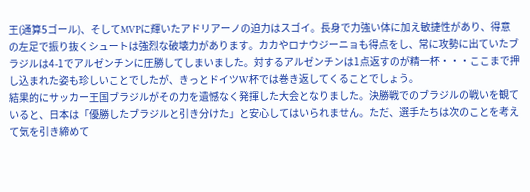王(通算5ゴール)、そしてMVPに輝いたアドリアーノの迫力はスゴイ。長身で力強い体に加え敏捷性があり、得意の左足で振り抜くシュートは強烈な破壊力があります。カカやロナウジーニョも得点をし、常に攻勢に出ていたブラジルは4-1でアルゼンチンに圧勝してしまいました。対するアルゼンチンは1点返すのが精一杯・・・ここまで押し込まれた姿も珍しいことでしたが、きっとドイツW杯では巻き返してくることでしょう。
結果的にサッカー王国ブラジルがその力を遺憾なく発揮した大会となりました。決勝戦でのブラジルの戦いを観ていると、日本は「優勝したブラジルと引き分けた」と安心してはいられません。ただ、選手たちは次のことを考えて気を引き締めて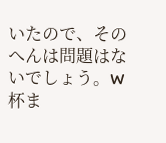いたので、そのへんは問題はないでしょう。W杯ま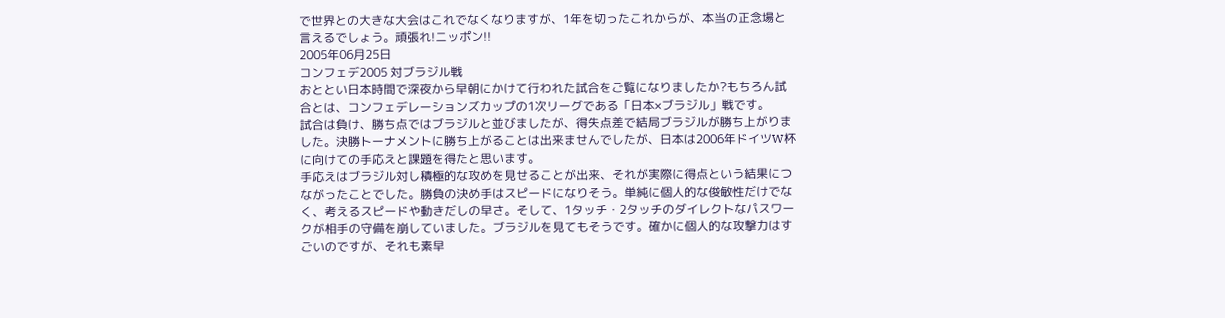で世界との大きな大会はこれでなくなりますが、1年を切ったこれからが、本当の正念場と言えるでしょう。頑張れ!ニッポン!!
2005年06月25日
コンフェデ2005 対ブラジル戦
おととい日本時間で深夜から早朝にかけて行われた試合をご覧になりましたか?もちろん試合とは、コンフェデレーションズカップの1次リーグである「日本×ブラジル」戦です。
試合は負け、勝ち点ではブラジルと並びましたが、得失点差で結局ブラジルが勝ち上がりました。決勝トーナメントに勝ち上がることは出来ませんでしたが、日本は2006年ドイツW杯に向けての手応えと課題を得たと思います。
手応えはブラジル対し積極的な攻めを見せることが出来、それが実際に得点という結果につながったことでした。勝負の決め手はスピードになりそう。単純に個人的な俊敏性だけでなく、考えるスピードや動きだしの早さ。そして、1タッチ・2タッチのダイレクトなパスワークが相手の守備を崩していました。ブラジルを見てもそうです。確かに個人的な攻撃力はすごいのですが、それも素早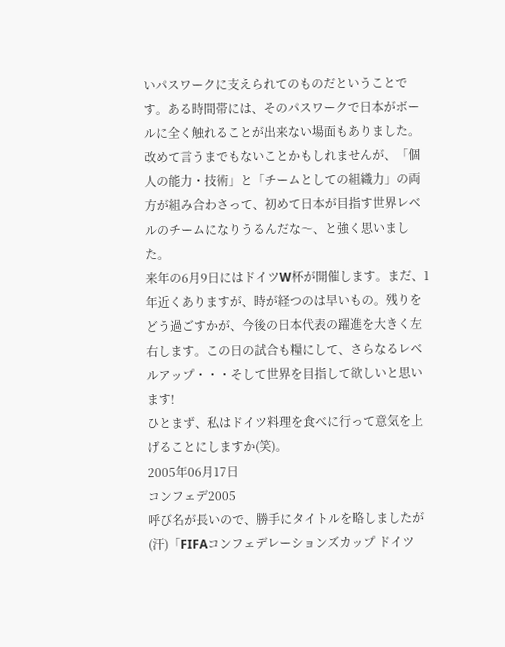いパスワークに支えられてのものだということです。ある時間帯には、そのパスワークで日本がボールに全く触れることが出来ない場面もありました。
改めて言うまでもないことかもしれませんが、「個人の能力・技術」と「チームとしての組織力」の両方が組み合わさって、初めて日本が目指す世界レベルのチームになりうるんだな〜、と強く思いました。
来年の6月9日にはドイツW杯が開催します。まだ、1年近くありますが、時が経つのは早いもの。残りをどう過ごすかが、今後の日本代表の躍進を大きく左右します。この日の試合も糧にして、さらなるレベルアップ・・・そして世界を目指して欲しいと思います!
ひとまず、私はドイツ料理を食べに行って意気を上げることにしますか(笑)。
2005年06月17日
コンフェデ2005
呼び名が長いので、勝手にタイトルを略しましたが(汗)「FIFAコンフェデレーションズカップ ドイツ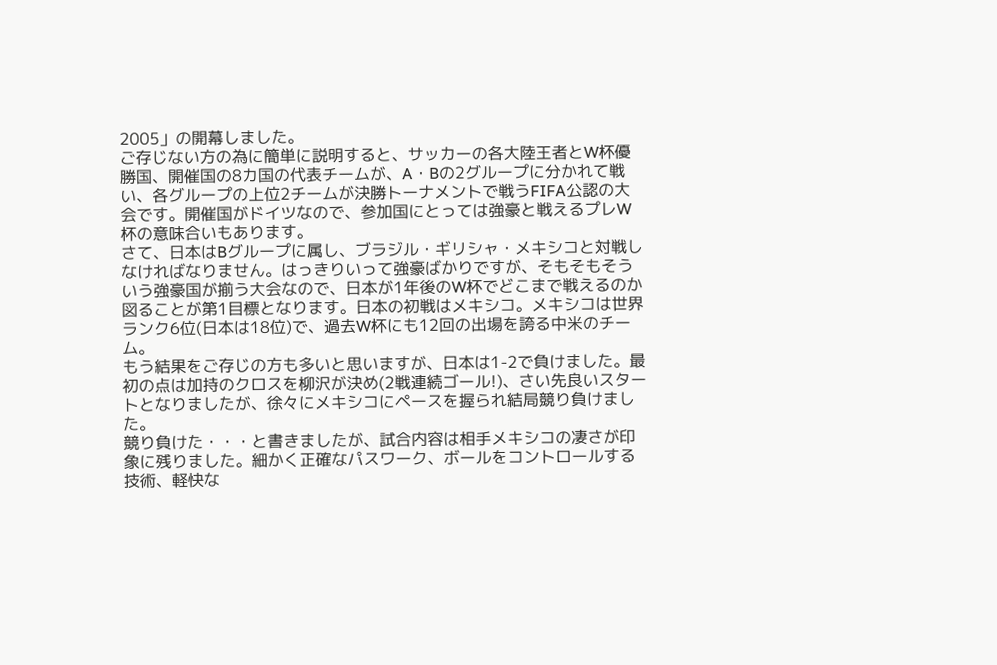2005」の開幕しました。
ご存じない方の為に簡単に説明すると、サッカーの各大陸王者とW杯優勝国、開催国の8カ国の代表チームが、A・Bの2グループに分かれて戦い、各グループの上位2チームが決勝トーナメントで戦うFIFA公認の大会です。開催国がドイツなので、参加国にとっては強豪と戦えるプレW杯の意味合いもあります。
さて、日本はBグループに属し、ブラジル・ギリシャ・メキシコと対戦しなければなりません。はっきりいって強豪ばかりですが、そもそもそういう強豪国が揃う大会なので、日本が1年後のW杯でどこまで戦えるのか図ることが第1目標となります。日本の初戦はメキシコ。メキシコは世界ランク6位(日本は18位)で、過去W杯にも12回の出場を誇る中米のチーム。
もう結果をご存じの方も多いと思いますが、日本は1-2で負けました。最初の点は加持のクロスを柳沢が決め(2戦連続ゴール!)、さい先良いスタートとなりましたが、徐々にメキシコにペースを握られ結局競り負けました。
競り負けた・・・と書きましたが、試合内容は相手メキシコの凄さが印象に残りました。細かく正確なパスワーク、ボールをコントロールする技術、軽快な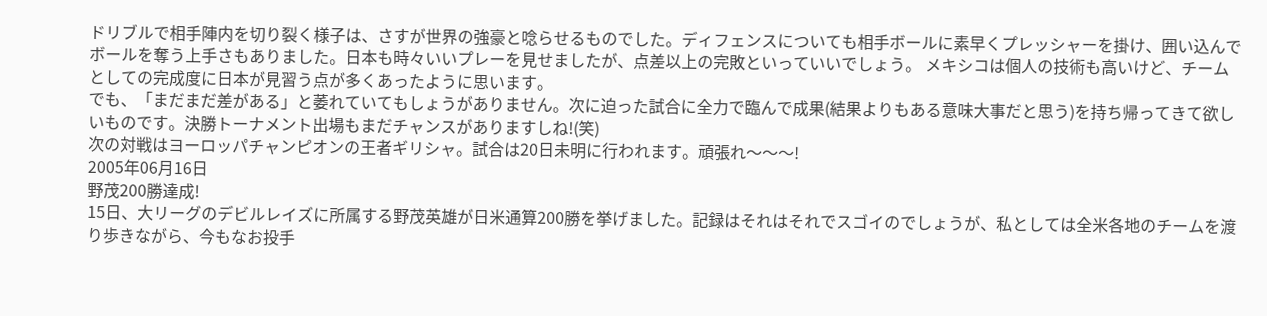ドリブルで相手陣内を切り裂く様子は、さすが世界の強豪と唸らせるものでした。ディフェンスについても相手ボールに素早くプレッシャーを掛け、囲い込んでボールを奪う上手さもありました。日本も時々いいプレーを見せましたが、点差以上の完敗といっていいでしょう。 メキシコは個人の技術も高いけど、チームとしての完成度に日本が見習う点が多くあったように思います。
でも、「まだまだ差がある」と萎れていてもしょうがありません。次に迫った試合に全力で臨んで成果(結果よりもある意味大事だと思う)を持ち帰ってきて欲しいものです。決勝トーナメント出場もまだチャンスがありますしね!(笑)
次の対戦はヨーロッパチャンピオンの王者ギリシャ。試合は20日未明に行われます。頑張れ〜〜〜!
2005年06月16日
野茂200勝達成!
15日、大リーグのデビルレイズに所属する野茂英雄が日米通算200勝を挙げました。記録はそれはそれでスゴイのでしょうが、私としては全米各地のチームを渡り歩きながら、今もなお投手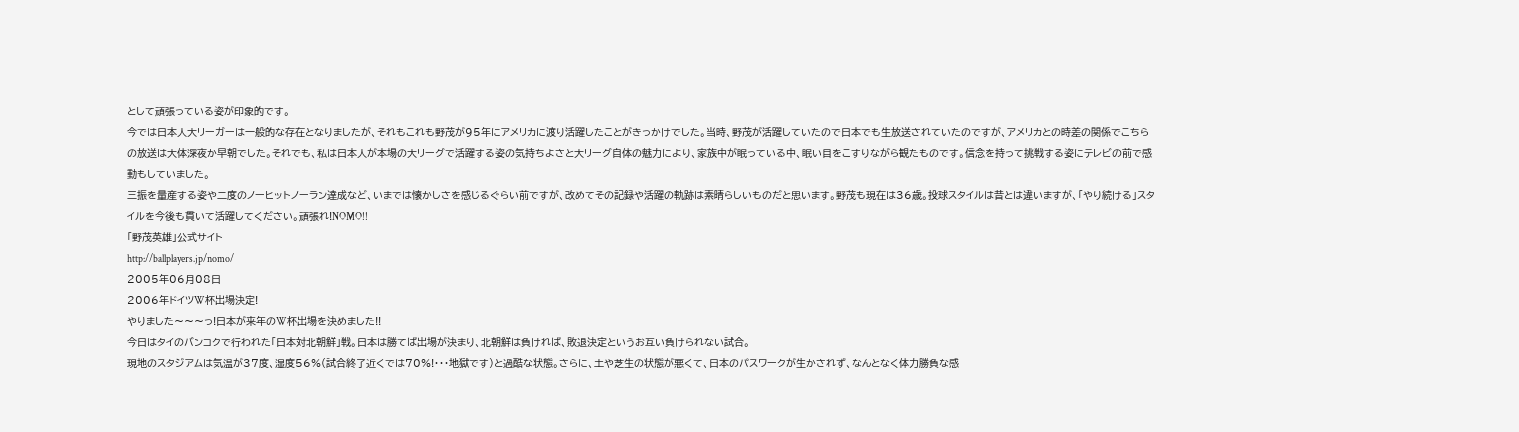として頑張っている姿が印象的です。
今では日本人大リーガーは一般的な存在となりましたが、それもこれも野茂が95年にアメリカに渡り活躍したことがきっかけでした。当時、野茂が活躍していたので日本でも生放送されていたのですが、アメリカとの時差の関係でこちらの放送は大体深夜か早朝でした。それでも、私は日本人が本場の大リーグで活躍する姿の気持ちよさと大リーグ自体の魅力により、家族中が眠っている中、眠い目をこすりながら観たものです。信念を持って挑戦する姿にテレビの前で感動もしていました。
三振を量産する姿や二度のノーヒットノーラン達成など、いまでは懐かしさを感じるぐらい前ですが、改めてその記録や活躍の軌跡は素晴らしいものだと思います。野茂も現在は36歳。投球スタイルは昔とは違いますが、「やり続ける」スタイルを今後も貫いて活躍してください。頑張れ!NOMO!!
「野茂英雄」公式サイト
http://ballplayers.jp/nomo/
2005年06月08日
2006年ドイツW杯出場決定!
やりました〜〜〜っ!日本が来年のW杯出場を決めました!!
今日はタイのバンコクで行われた「日本対北朝鮮」戦。日本は勝てば出場が決まり、北朝鮮は負ければ、敗退決定というお互い負けられない試合。
現地のスタジアムは気温が37度、湿度56%(試合終了近くでは70%!・・・地獄です)と過酷な状態。さらに、土や芝生の状態が悪くて、日本のパスワークが生かされず、なんとなく体力勝負な感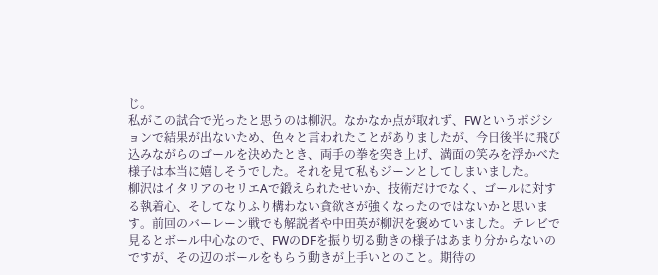じ。
私がこの試合で光ったと思うのは柳沢。なかなか点が取れず、FWというポジションで結果が出ないため、色々と言われたことがありましたが、今日後半に飛び込みながらのゴールを決めたとき、両手の拳を突き上げ、満面の笑みを浮かべた様子は本当に嬉しそうでした。それを見て私もジーンとしてしまいました。
柳沢はイタリアのセリエAで鍛えられたせいか、技術だけでなく、ゴールに対する執着心、そしてなりふり構わない貪欲さが強くなったのではないかと思います。前回のバーレーン戦でも解説者や中田英が柳沢を褒めていました。テレビで見るとボール中心なので、FWのDFを振り切る動きの様子はあまり分からないのですが、その辺のボールをもらう動きが上手いとのこと。期待の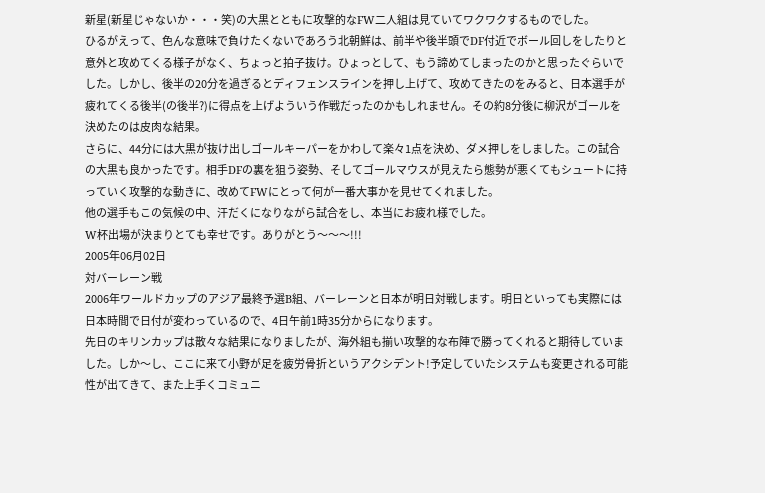新星(新星じゃないか・・・笑)の大黒とともに攻撃的なFW二人組は見ていてワクワクするものでした。
ひるがえって、色んな意味で負けたくないであろう北朝鮮は、前半や後半頭でDF付近でボール回しをしたりと意外と攻めてくる様子がなく、ちょっと拍子抜け。ひょっとして、もう諦めてしまったのかと思ったぐらいでした。しかし、後半の20分を過ぎるとディフェンスラインを押し上げて、攻めてきたのをみると、日本選手が疲れてくる後半(の後半?)に得点を上げよういう作戦だったのかもしれません。その約8分後に柳沢がゴールを決めたのは皮肉な結果。
さらに、44分には大黒が抜け出しゴールキーパーをかわして楽々1点を決め、ダメ押しをしました。この試合の大黒も良かったです。相手DFの裏を狙う姿勢、そしてゴールマウスが見えたら態勢が悪くてもシュートに持っていく攻撃的な動きに、改めてFWにとって何が一番大事かを見せてくれました。
他の選手もこの気候の中、汗だくになりながら試合をし、本当にお疲れ様でした。
W杯出場が決まりとても幸せです。ありがとう〜〜〜!!!
2005年06月02日
対バーレーン戦
2006年ワールドカップのアジア最終予選B組、バーレーンと日本が明日対戦します。明日といっても実際には日本時間で日付が変わっているので、4日午前1時35分からになります。
先日のキリンカップは散々な結果になりましたが、海外組も揃い攻撃的な布陣で勝ってくれると期待していました。しか〜し、ここに来て小野が足を疲労骨折というアクシデント!予定していたシステムも変更される可能性が出てきて、また上手くコミュニ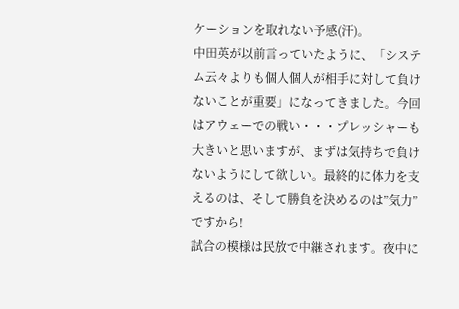ケーションを取れない予感(汗)。
中田英が以前言っていたように、「システム云々よりも個人個人が相手に対して負けないことが重要」になってきました。今回はアウェーでの戦い・・・プレッシャーも大きいと思いますが、まずは気持ちで負けないようにして欲しい。最終的に体力を支えるのは、そして勝負を決めるのは”気力”ですから!
試合の模様は民放で中継されます。夜中に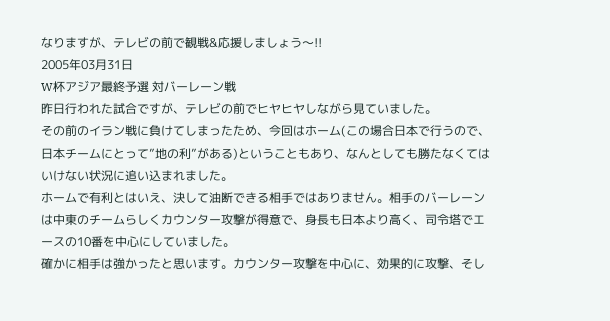なりますが、テレビの前で観戦&応援しましょう〜!!
2005年03月31日
W杯アジア最終予選 対バーレーン戦
昨日行われた試合ですが、テレビの前でヒヤヒヤしながら見ていました。
その前のイラン戦に負けてしまったため、今回はホーム(この場合日本で行うので、日本チームにとって”地の利”がある)ということもあり、なんとしても勝たなくてはいけない状況に追い込まれました。
ホームで有利とはいえ、決して油断できる相手ではありません。相手のバーレーンは中東のチームらしくカウンター攻撃が得意で、身長も日本より高く、司令塔でエースの10番を中心にしていました。
確かに相手は強かったと思います。カウンター攻撃を中心に、効果的に攻撃、そし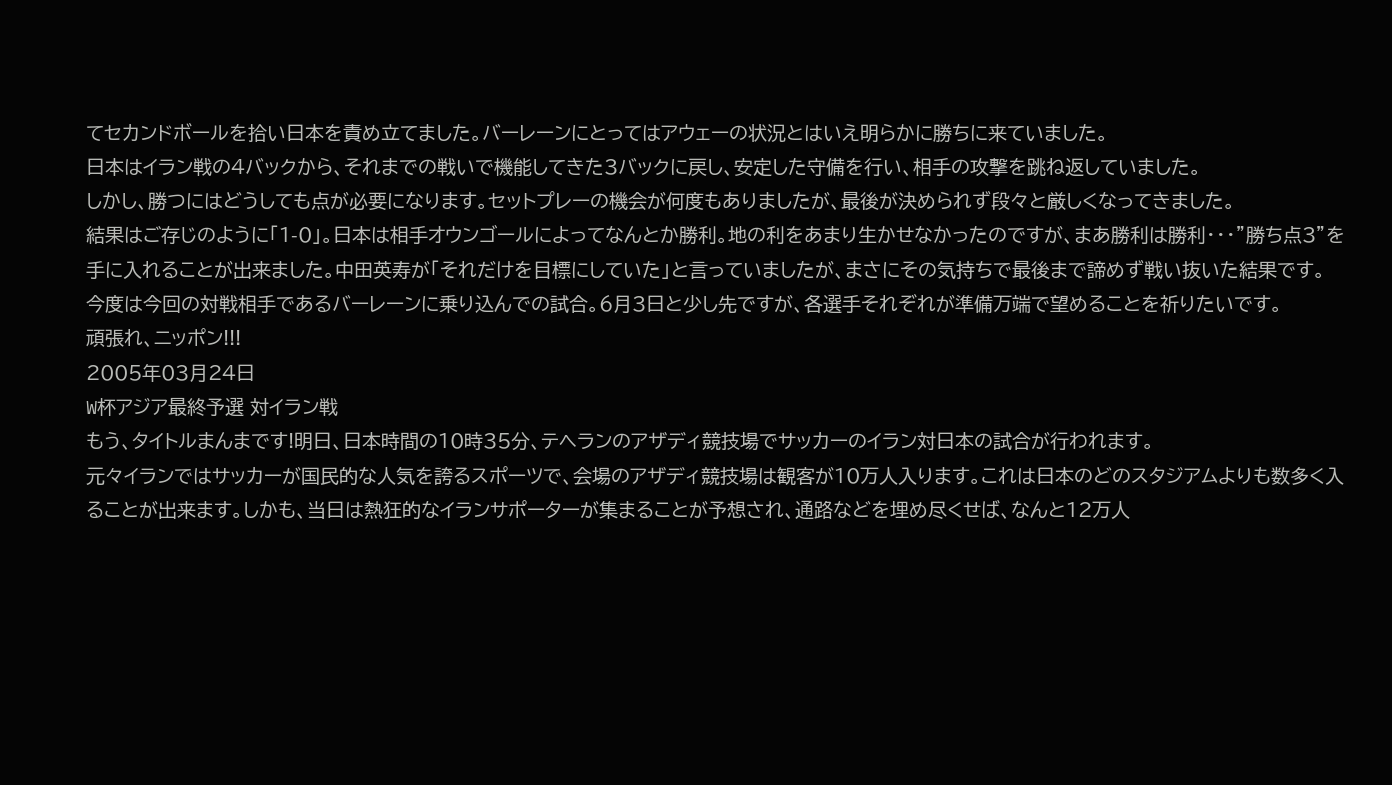てセカンドボールを拾い日本を責め立てました。バーレーンにとってはアウェーの状況とはいえ明らかに勝ちに来ていました。
日本はイラン戦の4バックから、それまでの戦いで機能してきた3バックに戻し、安定した守備を行い、相手の攻撃を跳ね返していました。
しかし、勝つにはどうしても点が必要になります。セットプレーの機会が何度もありましたが、最後が決められず段々と厳しくなってきました。
結果はご存じのように「1-0」。日本は相手オウンゴールによってなんとか勝利。地の利をあまり生かせなかったのですが、まあ勝利は勝利・・・”勝ち点3”を手に入れることが出来ました。中田英寿が「それだけを目標にしていた」と言っていましたが、まさにその気持ちで最後まで諦めず戦い抜いた結果です。
今度は今回の対戦相手であるバーレーンに乗り込んでの試合。6月3日と少し先ですが、各選手それぞれが準備万端で望めることを祈りたいです。
頑張れ、ニッポン!!!
2005年03月24日
W杯アジア最終予選 対イラン戦
もう、タイトルまんまです!明日、日本時間の10時35分、テヘランのアザディ競技場でサッカーのイラン対日本の試合が行われます。
元々イランではサッカーが国民的な人気を誇るスポーツで、会場のアザディ競技場は観客が10万人入ります。これは日本のどのスタジアムよりも数多く入ることが出来ます。しかも、当日は熱狂的なイランサポーターが集まることが予想され、通路などを埋め尽くせば、なんと12万人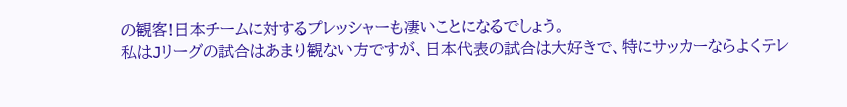の観客!日本チームに対するプレッシャーも凄いことになるでしょう。
私はJリーグの試合はあまり観ない方ですが、日本代表の試合は大好きで、特にサッカーならよくテレ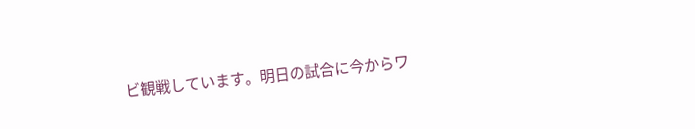ビ観戦しています。明日の試合に今からワ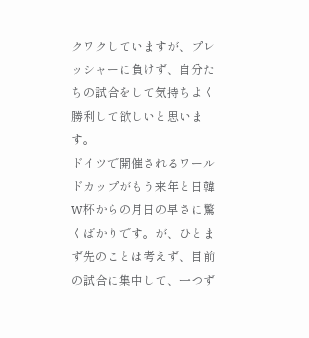クワクしていますが、プレッシャーに負けず、自分たちの試合をして気持ちよく勝利して欲しいと思います。
ドイツで開催されるワールドカップがもう来年と日韓W杯からの月日の早さに驚くばかりです。が、ひとまず先のことは考えず、目前の試合に集中して、一つず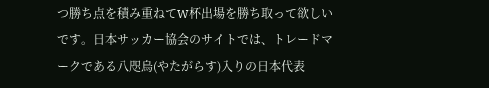つ勝ち点を積み重ねてW杯出場を勝ち取って欲しいです。日本サッカー協会のサイトでは、トレードマークである八咫烏(やたがらす)入りの日本代表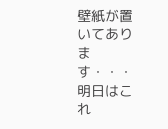壁紙が置いてあります・・・明日はこれ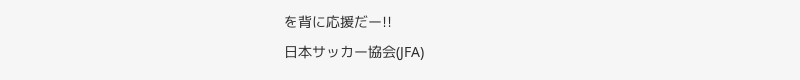を背に応援だー!!
日本サッカー協会(JFA)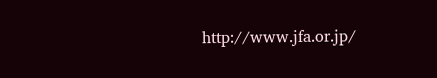http://www.jfa.or.jp/